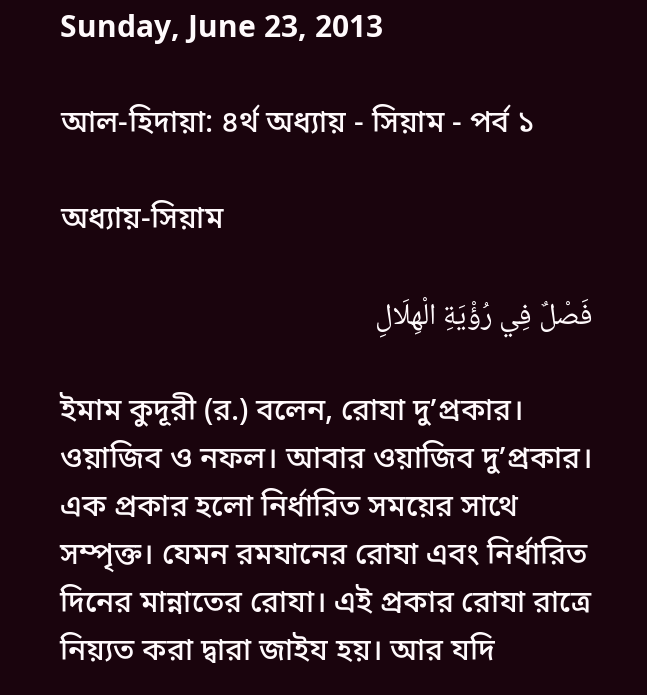Sunday, June 23, 2013

আল-হিদায়া: ৪র্থ অধ্যায় - সিয়াম - পর্ব ১

অধ্যায়-সিয়াম

فَصْلٌ فِي رُؤْيَةِ الْهِلَالِ

ইমাম কুদূরী (র.) বলেন, রোযা দু’প্রকার। ওয়াজিব ও নফল। আবার ওয়াজিব দু’প্রকার। এক প্রকার হলো নির্ধারিত সময়ের সাথে সম্পৃক্ত। যেমন রমযানের রোযা এবং নির্ধারিত দিনের মান্নাতের রোযা। এই প্রকার রোযা রাত্রে নিয়্যত করা দ্বারা জাইয হয়। আর যদি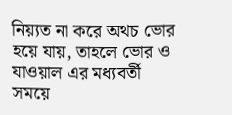নিয়্যত না করে অথচ ভোর হয়ে যায়, তাহলে ভোর ও যাওয়াল এর মধ্যবর্তী সময়ে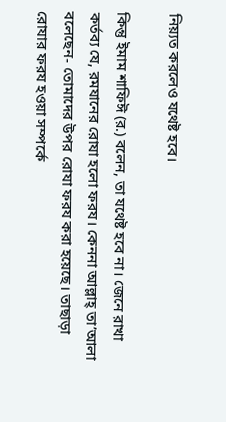নিয়্যত করলেও যথেষ্ট হবে।

কিন্তু ইমাম শাফিঈ (র.) বলেন, তা যথেষ্ট হবে না। জেনে রাখা কর্তব্য যে, রমযানের রোযা হলো ফরয। কেননা আল্লাহ্ তা’আলা বলেছেন- তোমাদের উপর রোযা ফরয করা হয়েছে। তাছাড়া রোযার ফরয হওয়া সম্পর্কে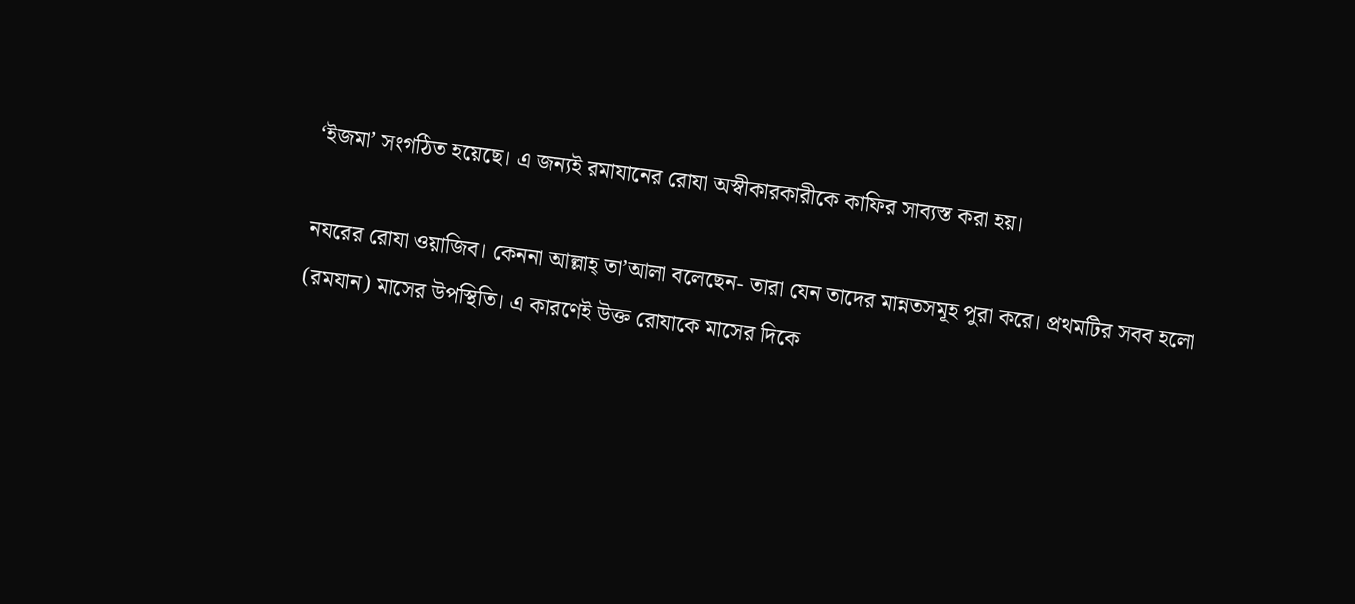‘ইজমা’ সংগঠিত হয়েছে। এ জন্যই রমাযানের রোযা অস্বীকারকারীকে কাফির সাব্যস্ত করা হয়।

নযরের রোযা ওয়াজিব। কেননা আল্লাহ্‌ তা’আলা বলেছেন- তারা যেন তাদের মান্নতসমূহ পুরা করে। প্রথমটির সবব হলো (রমযান) মাসের উপস্থিতি। এ কারণেই উক্ত রোযাকে মাসের দিকে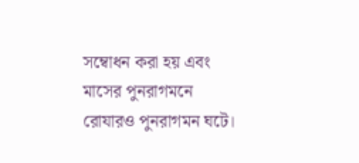সম্বোধন করা হয় এবং মাসের পুনরাগমনে রোযারও পুনরাগমন ঘটে।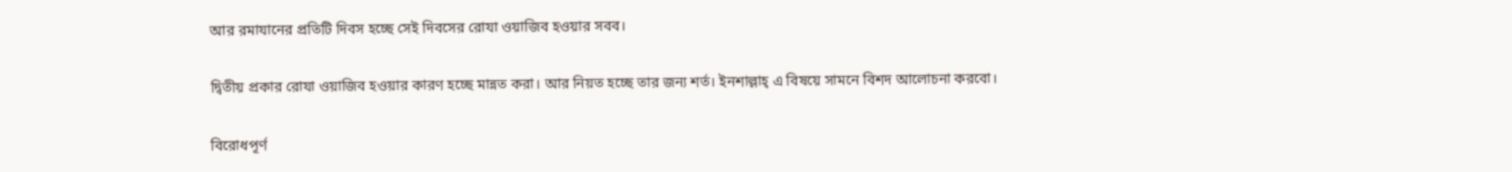আর রমাযানের প্রতিটি দিবস হচ্ছে সেই দিবসের রোযা ওয়াজিব হওয়ার সবব।

দ্বিতীয় প্রকার রোযা ওয়াজিব হওয়ার কারণ হচ্ছে মান্নত করা। আর নিয়ত হচ্ছে তার জন্য শর্ত। ইনশাল্লাহ্ এ বিষয়ে সামনে বিশদ আলোচনা করবো।

বিরোধপূর্ণ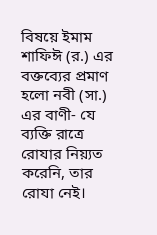বিষয়ে ইমাম শাফিঈ (র.) এর বক্তব্যের প্রমাণ হলো নবী (সা.) এর বাণী- যে ব্যক্তি রাত্রে রোযার নিয়্যত করেনি, তার রোযা নেই।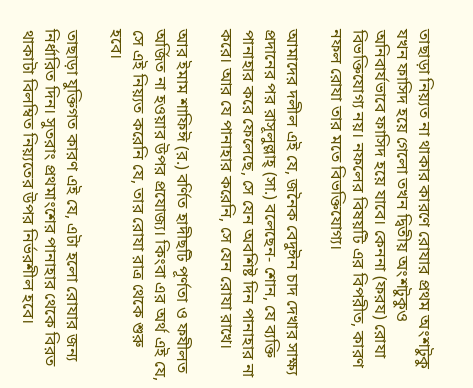তাছাড়া নিয়্যত না থাকার কারণে রোযার প্রথম অংশটুকু যখন ফাসিদ হয়ে গেলো তখন দ্বিতীয় অংশটুকুও অনিবার্যভাবে ফাসিদ হয়ে যাবে। কেননা (ফরয) রোযা বিভক্তিযোগ্য নয়। নফলের বিষয়টি এর বিপরীত, কারণ নফল রোযা তার মতে বিভক্তিযোগ্য।

আমাদের দলীল এই যে, জনৈক বেদুঈন চাদ দেখার সাক্ষ্য প্রদানের পর রাসূলুল্লাহ্ (সা.) বলেছেন- শোন, যে ব্যক্তি পানাহার করে ফেলেছে, সে যেন অবশিষ্ট দিন পানাহার না করে। আর যে পানাহার করেনি, সে যেন রোযা রাখে।

আর ইমাম শাফিঈ (র.) বর্ণিত হাদীছটি পূর্ণতা ও ফযীলত অর্জিত না হওয়ার উপর প্রযোজ্য। কিংবা এর অর্থ এই যে, সে এই নিয়্যত করেনি যে, তার রোযা রাত্র থেকে শুরু হবে।

তাছাড়া যুক্তিগত কারণ এই যে, এটা হলো রোযার জন্য নির্ধারিত দিন। সুতরাং প্রথমাংশের পানাহার থেকে বিরত থাকাটা বিলম্বিত নিয়্যতের উপর নির্ভরশীল হবে।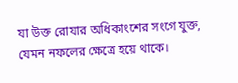যা উক্ত রোযার অধিকাংশের সংগে যুক্ত, যেমন নফলের ক্ষেত্রে হয়ে থাকে।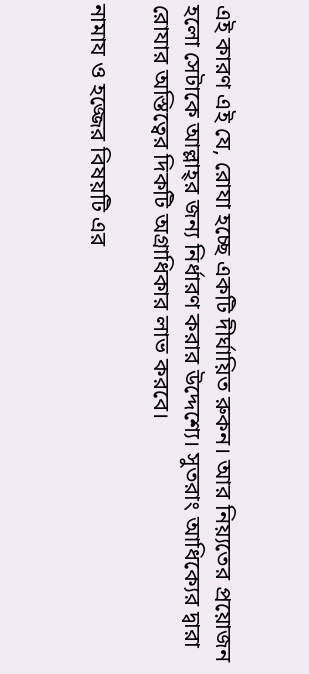এই কারণ এই যে, রোযা হচ্ছে একটি দীর্ঘায়িত রুকন। আর নিয়্যতের প্রয়োজন হলো সেটাকে আল্লাহ্‌র জন্য নির্ধারণ করার উদ্দেশ্যে। সুতরাং আধিক্যের দ্বারা রোযার অস্তিত্বের দিকটি অগ্রাধিকার লাভ করবে।

নামায ও হজ্জের বিষয়টি এর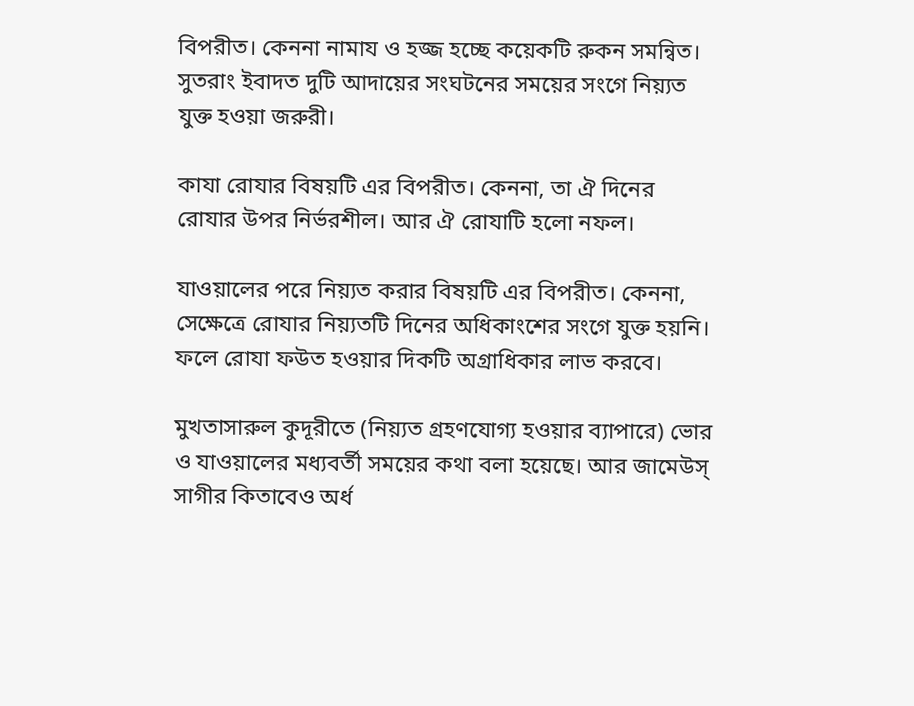বিপরীত। কেননা নামায ও হজ্জ হচ্ছে কয়েকটি রুকন সমন্বিত। সুতরাং ইবাদত দুটি আদায়ের সংঘটনের সময়ের সংগে নিয়্যত যুক্ত হওয়া জরুরী।

কাযা রোযার বিষয়টি এর বিপরীত। কেননা, তা ঐ দিনের রোযার উপর নির্ভরশীল। আর ঐ রোযাটি হলো নফল।

যাওয়ালের পরে নিয়্যত করার বিষয়টি এর বিপরীত। কেননা, সেক্ষেত্রে রোযার নিয়্যতটি দিনের অধিকাংশের সংগে যুক্ত হয়নি। ফলে রোযা ফউত হওয়ার দিকটি অগ্রাধিকার লাভ করবে।

মুখতাসারুল কুদূরীতে (নিয়্যত গ্রহণযোগ্য হওয়ার ব্যাপারে) ভোর ও যাওয়ালের মধ্যবর্তী সময়ের কথা বলা হয়েছে। আর জামেউস্‌ সাগীর কিতাবেও অর্ধ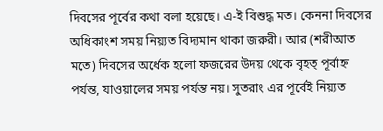দিবসের পূর্বের কথা বলা হয়েছে। এ-ই বিশুদ্ধ মত। কেননা দিবসের অধিকাংশ সময় নিয়্যত বিদ্যমান থাকা জরুরী। আর (শরীআত মতে) দিবসের অর্ধেক হলো ফজরের উদয় থেকে বৃহত্ পূর্বাহ্ন পর্যন্ত, যাওয়ালের সময় পর্যন্ত নয়। সুতরাং এর পূর্বেই নিয়্যত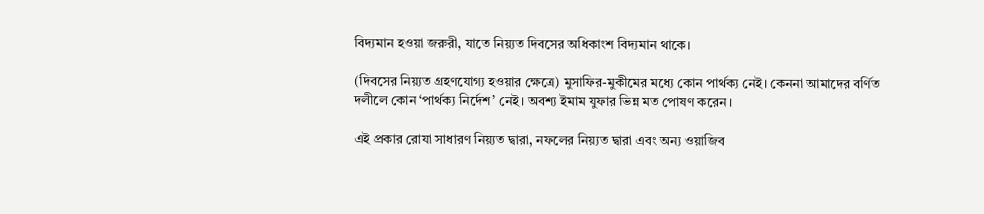বিদ্যমান হওয়া জরুরী, যাতে নিয়্যত দিবসের অধিকাংশ বিদ্যমান থাকে।

(দিবসের নিয়্যত গ্রহণযোগ্য হওয়ার ক্ষেত্রে) মুসাফির-মুকীমের মধ্যে কোন পার্থক্য নেই। কেননা আমাদের বর্ণিত দলীলে কোন ‘পার্থক্য নির্দেশ’ নেই। অবশ্য ইমাম যুফার ভিন্ন মত পোষণ করেন।

এই প্রকার রোযা সাধারণ নিয়্যত দ্বারা, নফলের নিয়্যত দ্বারা এবং অন্য ওয়াজিব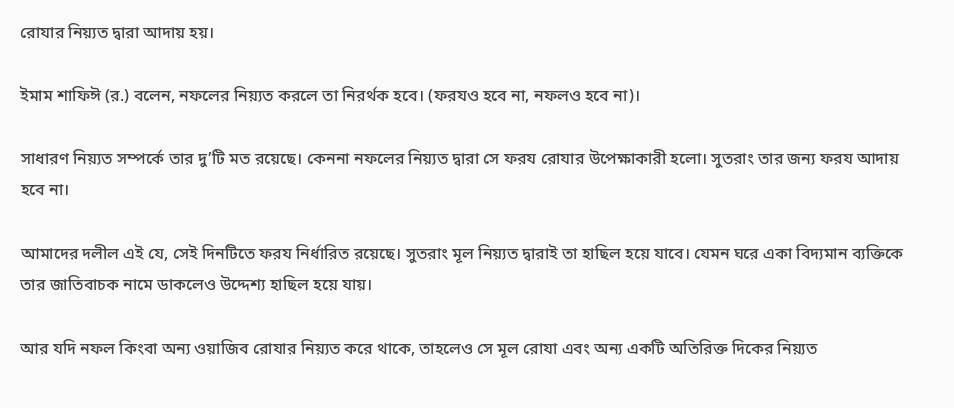রোযার নিয়্যত দ্বারা আদায় হয়।

ইমাম শাফিঈ (র.) বলেন, নফলের নিয়্যত করলে তা নিরর্থক হবে। (ফরযও হবে না, নফলও হবে না)।

সাধারণ নিয়্যত সম্পর্কে তার দু’টি মত রয়েছে। কেননা নফলের নিয়্যত দ্বারা সে ফরয রোযার উপেক্ষাকারী হলো। সুতরাং তার জন্য ফরয আদায় হবে না।

আমাদের দলীল এই যে, সেই দিনটিতে ফরয নির্ধারিত রয়েছে। সুতরাং মূল নিয়্যত দ্বারাই তা হাছিল হয়ে যাবে। যেমন ঘরে একা বিদ্যমান ব্যক্তিকে তার জাতিবাচক নামে ডাকলেও উদ্দেশ্য হাছিল হয়ে যায়।

আর যদি নফল কিংবা অন্য ওয়াজিব রোযার নিয়্যত করে থাকে, তাহলেও সে মূল রোযা এবং অন্য একটি অতিরিক্ত দিকের নিয়্যত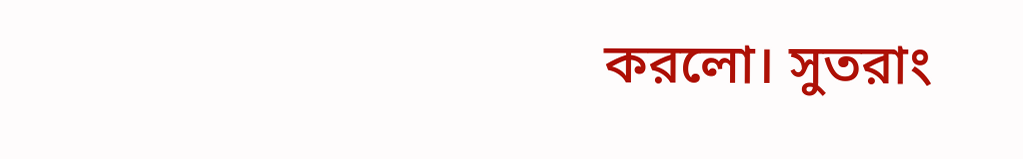করলো। সুতরাং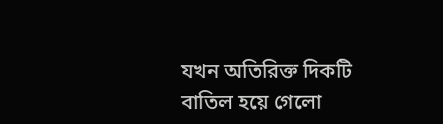যখন অতিরিক্ত দিকটি বাতিল হয়ে গেলো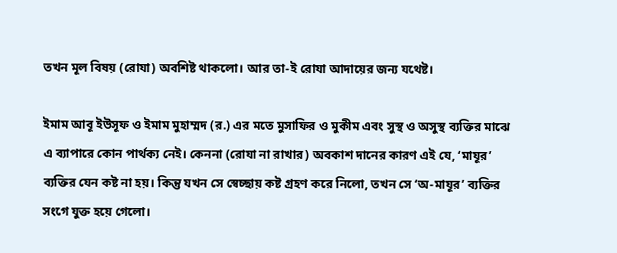তখন মূল বিষয় (রোযা) অবশিষ্ট থাকলো। আর তা-ই রোযা আদায়ের জন্য যথেষ্ট।

ইমাম আবূ ইউসূফ ও ইমাম মুহাম্মদ (র.) এর মতে মুসাফির ও মুকীম এবং সুস্থ ও অসুস্থ ব্যক্তির মাঝে এ ব্যাপারে কোন পার্থক্য নেই। কেননা (রোযা না রাখার) অবকাশ দানের কারণ এই যে, ‘মাযূর’ ব্যক্তির যেন কষ্ট না হয়। কিন্তু যখন সে স্বেচ্ছায় কষ্ট গ্রহণ করে নিলো, তখন সে ‘অ-মাযূর’ ব্যক্তির সংগে যুক্ত হয়ে গেলো।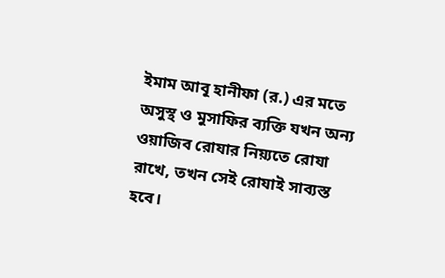ইমাম আবূ হানীফা (র.) এর মতে অসুস্থ ও মুসাফির ব্যক্তি যখন অন্য ওয়াজিব রোযার নিয়্যতে রোযা রাখে, তখন সেই রোযাই সাব্যস্ত হবে।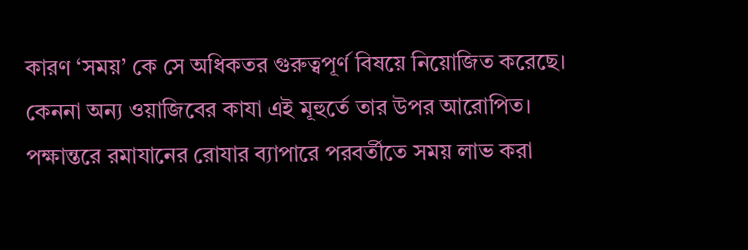কারণ ‘সময়’ কে সে অধিকতর গুরুত্বপূর্ণ বিষয়ে নিয়োজিত করেছে। কেননা অন্য ওয়াজিবের কাযা এই মূহুর্তে তার উপর আরোপিত। পক্ষান্তরে রমাযানের রোযার ব্যাপারে পরবর্তীতে সময় লাভ করা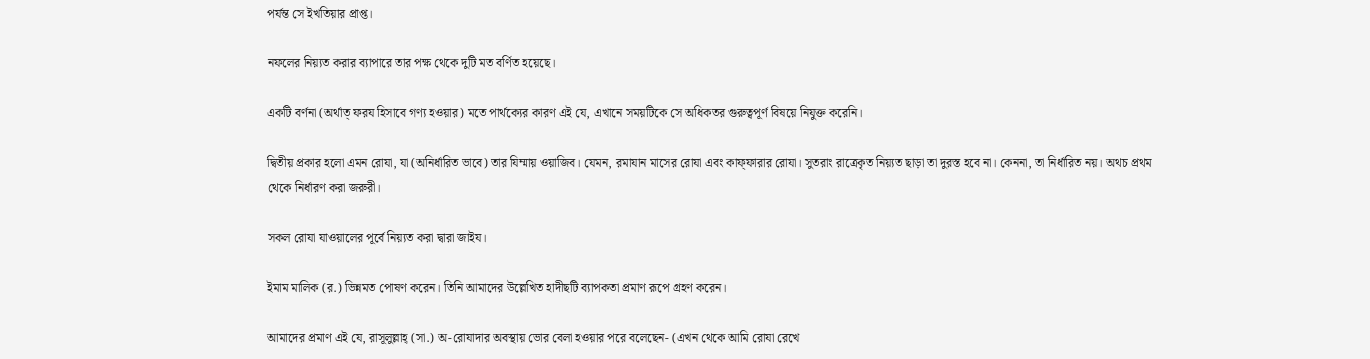পর্যন্ত সে ইখতিয়ার প্রাপ্ত।

নফলের নিয়্যত করার ব্যাপারে তার পক্ষ থেকে দুটি মত বর্ণিত হয়েছে।

একটি বর্ণনা (অর্থাত্ ফরয হিসাবে গণ্য হওয়ার) মতে পার্থক্যের কারণ এই যে, এখানে সময়টিকে সে অধিকতর গুরুত্বপূর্ণ বিষয়ে নিযুক্ত করেনি।

দ্বিতীয় প্রকার হলো এমন রোযা, যা (অনির্ধারিত ভাবে) তার যিম্মায় ওয়াজিব। যেমন, রমাযান মাসের রোযা এবং কাফ্‌ফারার রোযা। সুতরাং রাত্রেকৃত নিয়্যত ছাড়া তা দুরস্ত হবে না। কেননা, তা নির্ধারিত নয়। অথচ প্রথম থেকে নির্ধারণ করা জরুরী।

সকল রোযা যাওয়ালের পূর্বে নিয়্যত করা দ্বারা জাইয।

ইমাম মালিক (র.) ভিন্নমত পোষণ করেন। তিনি আমাদের উল্লেখিত হাদীছটি ব্যাপকতা প্রমাণ রূপে গ্রহণ করেন।

আমাদের প্রমাণ এই যে, রাসূলুল্লাহ্ (সা.) অ-রোযাদার অবস্থায় ভোর বেলা হওয়ার পরে বলেছেন- (এখন থেকে আমি রোযা রেখে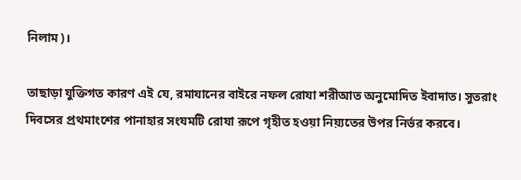নিলাম)।

তাছাড়া যুক্তিগত কারণ এই যে, রমাযানের বাইরে নফল রোযা শরীআত অনুমোদিত ইবাদাত। সুতরাং দিবসের প্রথমাংশের পানাহার সংযমটি রোযা রূপে গৃহীত হওয়া নিয়্যতের উপর নির্ভর করবে।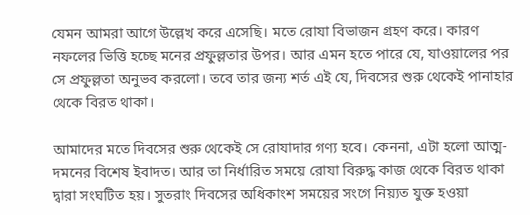যেমন আমরা আগে উল্লেখ করে এসেছি। মতে রোযা বিভাজন গ্রহণ করে। কারণ নফলের ভিত্তি হচ্ছে মনের প্রফুল্লতার উপর। আর এমন হতে পারে যে, যাওয়ালের পর সে প্রফুল্লতা অনুভব করলো। তবে তার জন্য শর্ত এই যে, দিবসের শুরু থেকেই পানাহার থেকে বিরত থাকা।

আমাদের মতে দিবসের শুরু থেকেই সে রোযাদার গণ্য হবে। কেননা, এটা হলো আত্ম-দমনের বিশেষ ইবাদত। আর তা নির্ধারিত সময়ে রোযা বিরুদ্ধ কাজ থেকে বিরত থাকা দ্বারা সংঘটিত হয়। সুতরাং দিবসের অধিকাংশ সময়ের সংগে নিয়্যত যুক্ত হওয়া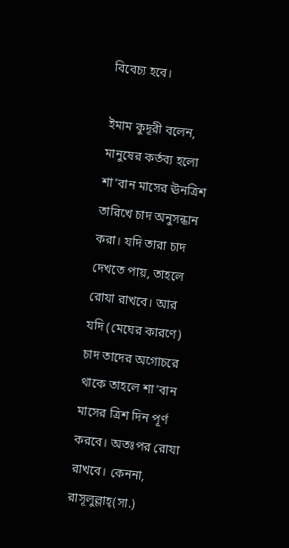বিবেচ্য হবে।

ইমাম কুদূরী বলেন, মানুষের কর্তব্য হলো শা’বান মাসের ঊনত্রিশ তারিখে চাদ অনুসন্ধান করা। যদি তারা চাদ দেখতে পায়, তাহলে রোযা রাখবে। আর যদি (মেঘের কারণে) চাদ তাদের অগোচরে থাকে তাহলে শা’বান মাসের ত্রিশ দিন পূর্ণ করবে। অতঃপর রোযা রাখবে। কেননা, রাসূলুল্লাহ্‌(সা.)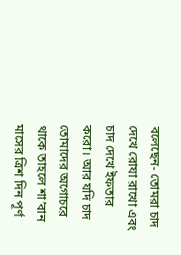বলেছেন- তোমরা চাদ দেখে রোযা রাখো এবং চাদ দেখে ইফতার করো। আর যদি চাদ তোমাদের অগোচরে থাকে তাহলে শা’বান মাসের ত্রিশ দিন পূর্ণ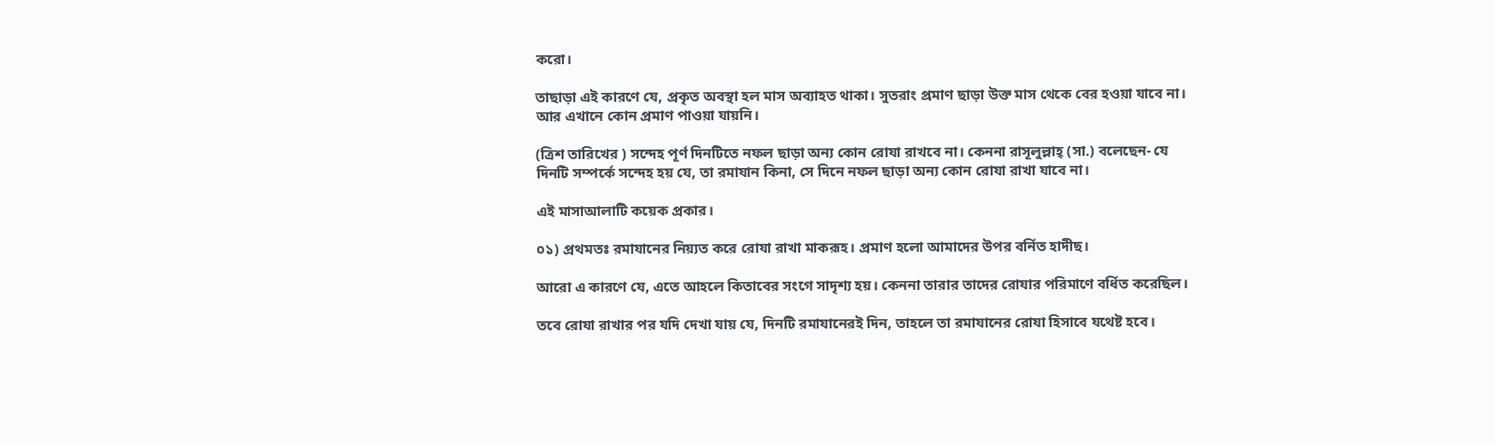করো।

তাছাড়া এই কারণে যে, প্রকৃত অবস্থা হল মাস অব্যাহত থাকা। সুতরাং প্রমাণ ছাড়া উক্ত মাস থেকে বের হওয়া যাবে না। আর এখানে কোন প্রমাণ পাওয়া যায়নি।

(ত্রিশ তারিখের ) সন্দেহ পূর্ণ দিনটিতে নফল ছাড়া অন্য কোন রোযা রাখবে না। কেননা রাসূলুল্লাহ্‌ (সা.) বলেছেন- যে দিনটি সম্পর্কে সন্দেহ হয় যে, তা রমাযান কিনা, সে দিনে নফল ছাড়া অন্য কোন রোযা রাখা যাবে না।

এই মাসাআলাটি কয়েক প্রকার।

০১) প্রথমতঃ রমাযানের নিয়্যত করে রোযা রাখা মাকরূহ। প্রমাণ হলো আমাদের উপর বর্নিত হাদীছ।

আরো এ কারণে যে, এতে আহলে কিতাবের সংগে সাদৃশ্য হয়। কেননা তারার তাদের রোযার পরিমাণে বর্ধিত করেছিল।

তবে রোযা রাখার পর যদি দেখা যায় যে, দিনটি রমাযানেরই দিন, তাহলে তা রমাযানের রোযা হিসাবে যথেষ্ট হবে।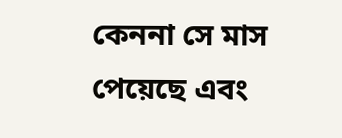কেননা সে মাস পেয়েছে এবং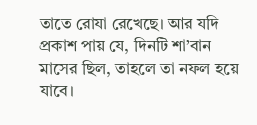তাতে রোযা রেখেছে। আর যদি প্রকাশ পায় যে, দিনটি শা’বান মাসের ছিল, তাহলে তা নফল হয়ে যাবে।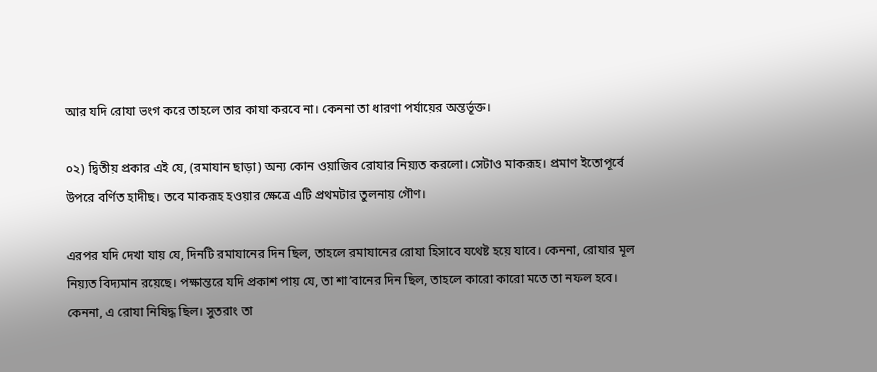আর যদি রোযা ভংগ করে তাহলে তার কাযা করবে না। কেননা তা ধারণা পর্যায়ের অন্তর্ভূক্ত।

০২) দ্বিতীয় প্রকার এই যে, (রমাযান ছাড়া) অন্য কোন ওয়াজিব রোযার নিয়্যত করলো। সেটাও মাকরূহ। প্রমাণ ইতোপূর্বে উপরে বর্ণিত হাদীছ। তবে মাকরূহ হওয়ার ক্ষেত্রে এটি প্রথমটার তুলনায় গৌণ।

এরপর যদি দেখা যায় যে, দিনটি রমাযানের দিন ছিল, তাহলে রমাযানের রোযা হিসাবে যথেষ্ট হয়ে যাবে। কেননা, রোযার মূল নিয়্যত বিদ্যমান রয়েছে। পক্ষান্তরে যদি প্রকাশ পায় যে, তা শা’বানের দিন ছিল, তাহলে কারো কারো মতে তা নফল হবে। কেননা, এ রোযা নিষিদ্ধ ছিল। সুতরাং তা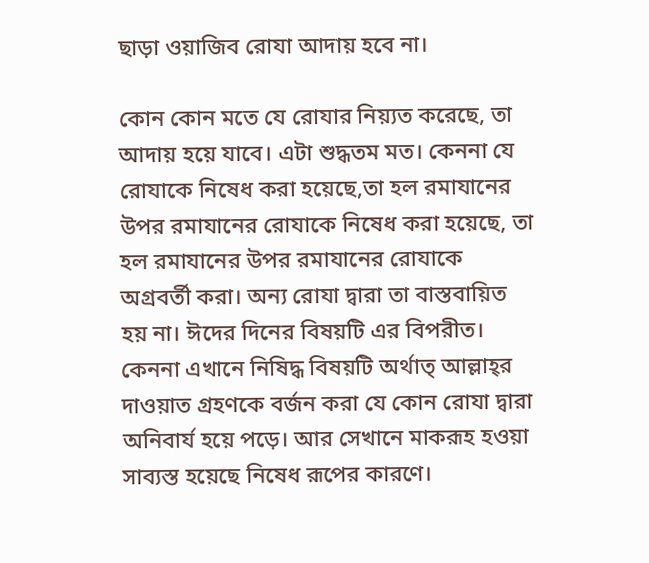ছাড়া ওয়াজিব রোযা আদায় হবে না।

কোন কোন মতে যে রোযার নিয়্যত করেছে, তা আদায় হয়ে যাবে। এটা শুদ্ধতম মত। কেননা যে রোযাকে নিষেধ করা হয়েছে,তা হল রমাযানের উপর রমাযানের রোযাকে নিষেধ করা হয়েছে, তা হল রমাযানের উপর রমাযানের রোযাকে অগ্রবর্তী করা। অন্য রোযা দ্বারা তা বাস্তবায়িত হয় না। ঈদের দিনের বিষয়টি এর বিপরীত। কেননা এখানে নিষিদ্ধ বিষয়টি অর্থাত্ আল্লাহ্‌র দাওয়াত গ্রহণকে বর্জন করা যে কোন রোযা দ্বারা অনিবার্য হয়ে পড়ে। আর সেখানে মাকরূহ হওয়া সাব্যস্ত হয়েছে নিষেধ রূপের কারণে।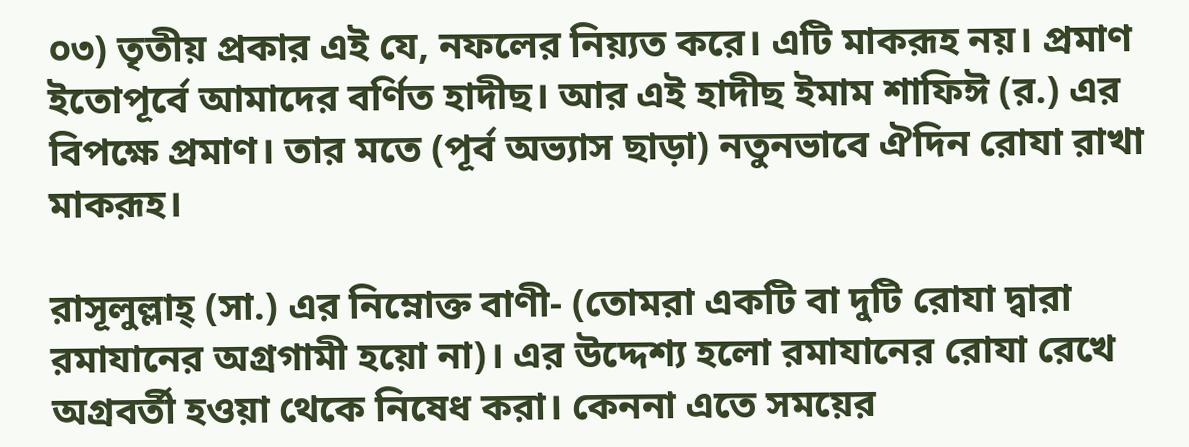০৩) তৃতীয় প্রকার এই যে, নফলের নিয়্যত করে। এটি মাকরূহ নয়। প্রমাণ ইতোপূর্বে আমাদের বর্ণিত হাদীছ। আর এই হাদীছ ইমাম শাফিঈ (র.) এর বিপক্ষে প্রমাণ। তার মতে (পূর্ব অভ্যাস ছাড়া) নতুনভাবে ঐদিন রোযা রাখা মাকরূহ।

রাসূলুল্লাহ্‌ (সা.) এর নিম্নোক্ত বাণী- (তোমরা একটি বা দুটি রোযা দ্বারা রমাযানের অগ্রগামী হয়ো না)। এর উদ্দেশ্য হলো রমাযানের রোযা রেখে অগ্রবর্তী হওয়া থেকে নিষেধ করা। কেননা এতে সময়ের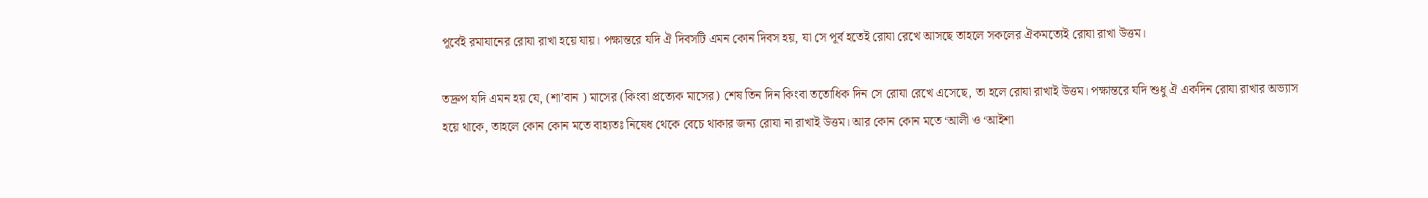পূর্বেই রমাযানের রোযা রাখা হয়ে যায়। পক্ষান্তরে যদি ঐ দিবসটি এমন কোন দিবস হয়, যা সে পূর্ব হতেই রোযা রেখে আসছে তাহলে সকলের ঐকমত্যেই রোযা রাখা উত্তম।

তদ্রুপ যদি এমন হয় যে, (শা’বান ) মাসের (কিংবা প্রত্যেক মাসের) শেষ তিন দিন কিংবা ততোধিক দিন সে রোযা রেখে এসেছে, তা হলে রোযা রাখাই উত্তম। পক্ষান্তরে যদি শুধু ঐ একদিন রোযা রাখার অভ্যাস হয়ে থাকে, তাহলে কোন কোন মতে বাহ্যতঃ নিষেধ থেকে বেচে থাকার জন্য রোযা না রাখাই উত্তম। আর কোন কোন মতে ‘আলী ও ‘আইশা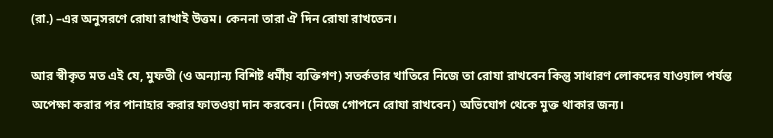(রা.) –এর অনুসরণে রোযা রাখাই উত্তম। কেননা তারা ঐ দিন রোযা রাখতেন।

আর স্বীকৃত মত এই যে, মুফতী (ও অন্যান্য বিশিষ্ট ধর্মীয় ব্যক্তিগণ) সতর্কতার খাতিরে নিজে তা রোযা রাখবেন কিন্তু সাধারণ লোকদের যাওয়াল পর্যন্ত অপেক্ষা করার পর পানাহার করার ফাতওয়া দান করবেন। (নিজে গোপনে রোযা রাখবেন) অভিযোগ থেকে মুক্ত থাকার জন্য।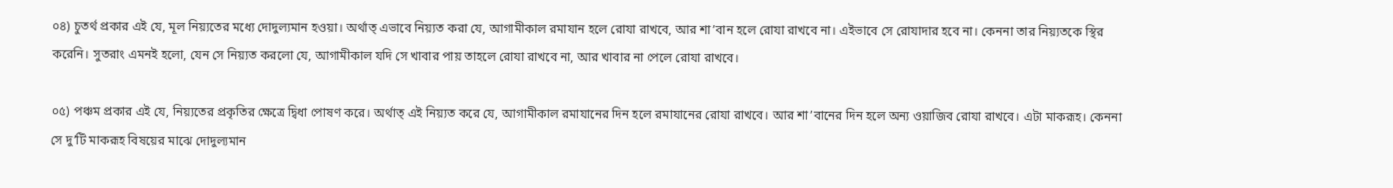০৪) চুতর্থ প্রকার এই যে, মূল নিয়্যতের মধ্যে দোদুল্যমান হওয়া। অর্থাত্ এভাবে নিয়্যত করা যে, আগামীকাল রমাযান হলে রোযা রাখবে, আর শা’বান হলে রোযা রাখবে না। এইভাবে সে রোযাদার হবে না। কেননা তার নিয়্যতকে স্থির করেনি। সুতরাং এমনই হলো, যেন সে নিয়্যত করলো যে, আগামীকাল যদি সে খাবার পায় তাহলে রোযা রাখবে না, আর খাবার না পেলে রোযা রাখবে।

০৫) পঞ্চম প্রকার এই যে, নিয়্যতের প্রকৃতির ক্ষেত্রে দ্বিধা পোষণ করে। অর্থাত্ এই নিয়্যত করে যে, আগামীকাল রমাযানের দিন হলে রমাযানের রোযা রাখবে। আর শা’বানের দিন হলে অন্য ওয়াজিব রোযা রাখবে। এটা মাকরূহ। কেননা সে দু’টি মাকরূহ বিষয়ের মাঝে দোদুল্যমান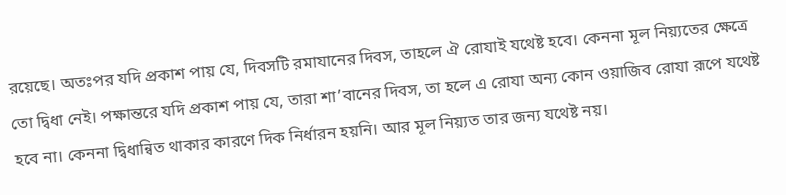রয়েছে। অতঃপর যদি প্রকাশ পায় যে, দিবসটি রমাযানের দিবস, তাহলে ঐ রোযাই যথেষ্ট হবে। কেননা মূল নিয়্যতের ক্ষেত্রে তো দ্বিধা নেই। পক্ষান্তরে যদি প্রকাশ পায় যে, তারা শা’বানের দিবস, তা হলে এ রোযা অন্য কোন ওয়াজিব রোযা রূপে যথেষ্ট হবে না। কেননা দ্বিধান্বিত থাকার কারণে দিক নির্ধারন হয়নি। আর মূল নিয়্যত তার জন্য যথেষ্ট নয়।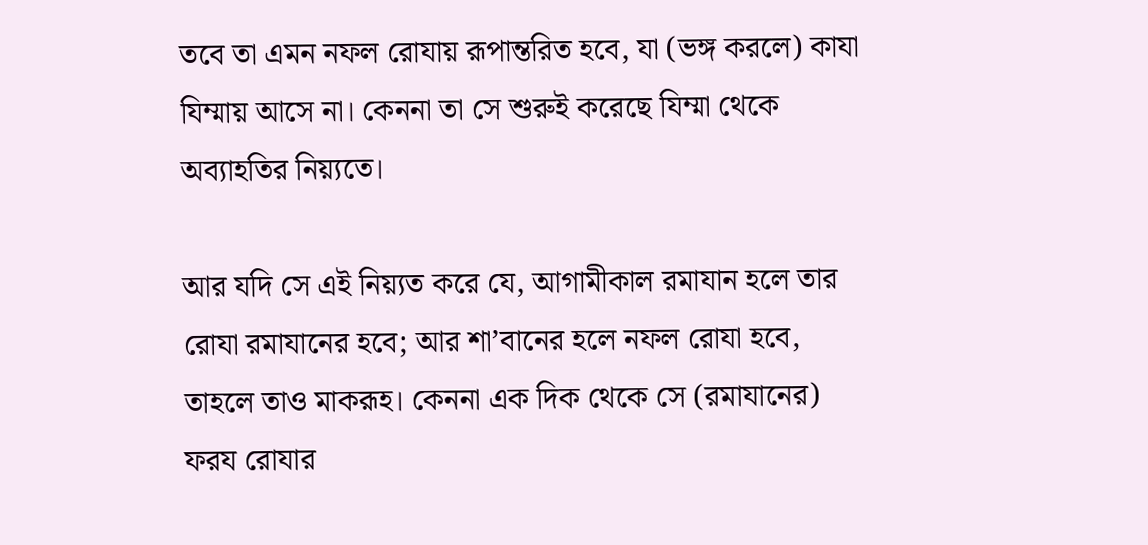তবে তা এমন নফল রোযায় রূপান্তরিত হবে, যা (ভঙ্গ করলে) কাযা যিম্মায় আসে না। কেননা তা সে শুরুই করেছে যিম্মা থেকে অব্যাহতির নিয়্যতে।

আর যদি সে এই নিয়্যত করে যে, আগামীকাল রমাযান হলে তার রোযা রমাযানের হবে; আর শা’বানের হলে নফল রোযা হবে, তাহলে তাও মাকরূহ। কেননা এক দিক থেকে সে (রমাযানের) ফরয রোযার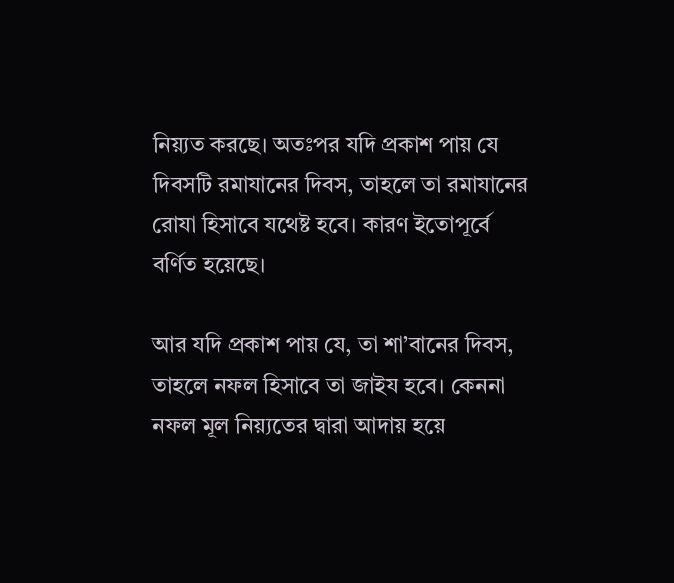নিয়্যত করছে। অতঃপর যদি প্রকাশ পায় যে দিবসটি রমাযানের দিবস, তাহলে তা রমাযানের রোযা হিসাবে যথেষ্ট হবে। কারণ ইতোপূর্বে বর্ণিত হয়েছে।

আর যদি প্রকাশ পায় যে, তা শা’বানের দিবস, তাহলে নফল হিসাবে তা জাইয হবে। কেননা নফল মূল নিয়্যতের দ্বারা আদায় হয়ে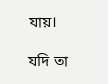যায়।

যদি তা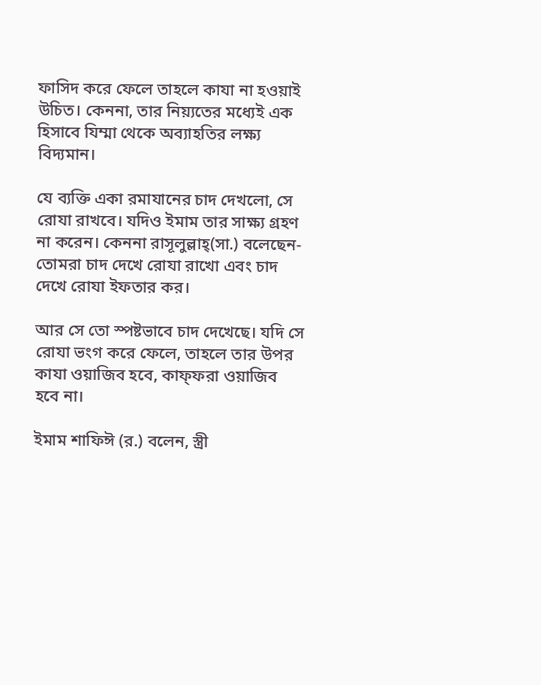ফাসিদ করে ফেলে তাহলে কাযা না হওয়াই উচিত। কেননা, তার নিয়্যতের মধ্যেই এক হিসাবে যিম্মা থেকে অব্যাহতির লক্ষ্য বিদ্যমান।

যে ব্যক্তি একা রমাযানের চাদ দেখলো, সে রোযা রাখবে। যদিও ইমাম তার সাক্ষ্য গ্রহণ না করেন। কেননা রাসূলুল্লাহ্‌(সা.) বলেছেন- তোমরা চাদ দেখে রোযা রাখো এবং চাদ দেখে রোযা ইফতার কর।

আর সে তো স্পষ্টভাবে চাদ দেখেছে। যদি সে রোযা ভংগ করে ফেলে, তাহলে তার উপর কাযা ওয়াজিব হবে, কাফ্‌ফরা ওয়াজিব হবে না।

ইমাম শাফিঈ (র.) বলেন, স্ত্রী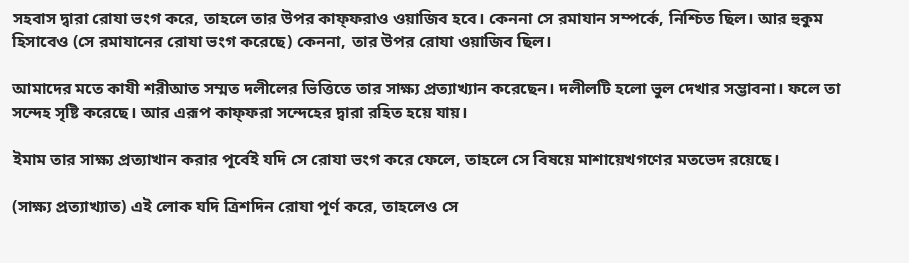সহবাস দ্বারা রোযা ভংগ করে, তাহলে তার উপর কাফ্‌ফরাও ওয়াজিব হবে। কেননা সে রমাযান সম্পর্কে, নিশ্চিত ছিল। আর হুকুম হিসাবেও (সে রমাযানের রোযা ভংগ করেছে) কেননা, তার উপর রোযা ওয়াজিব ছিল।

আমাদের মতে কাযী শরীআত সম্মত দলীলের ভিত্তিতে তার সাক্ষ্য প্রত্যাখ্যান করেছেন। দলীলটি হলো ভুল দেখার সম্ভাবনা। ফলে তা সন্দেহ সৃষ্টি করেছে। আর এরূপ কাফ্‌ফরা সন্দেহের দ্বারা রহিত হয়ে যায়।

ইমাম তার সাক্ষ্য প্রত্যাখান করার পূর্বেই যদি সে রোযা ভংগ করে ফেলে, তাহলে সে বিষয়ে মাশায়েখগণের মতভেদ রয়েছে।

(সাক্ষ্য প্রত্যাখ্যাত) এই লোক যদি ত্রিশদিন রোযা পূর্ণ করে, তাহলেও সে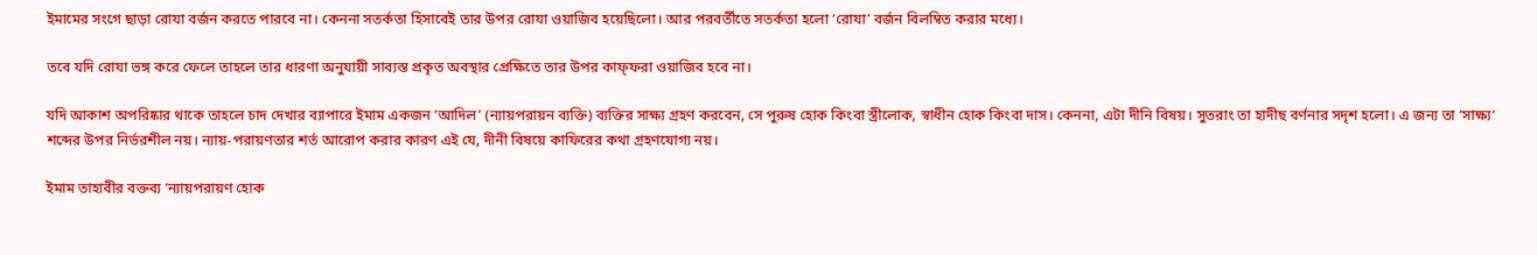ইমামের সংগে ছাড়া রোযা বর্জন করতে পারবে না। কেননা সতর্কতা হিসাবেই তার উপর রোযা ওয়াজিব হয়েছিলো। আর পরবর্তীতে সতর্কতা হলো ‘রোযা’ বর্জন বিলম্বিত করার মধ্যে।

তবে যদি রোযা ভঙ্গ করে ফেলে তাহলে তার ধারণা অনুযায়ী সাব্যস্ত প্রকৃত অবস্থার প্রেক্ষিতে তার উপর কাফ্‌ফরা ওয়াজিব হবে না।

যদি আকাশ অপরিষ্কার থাকে তাহলে চাদ দেখার ব্যাপারে ইমাম একজন ‘আদিল’ (ন্যায়পরায়ন ব্যক্তি) ব্যক্তির সাক্ষ্য গ্রহণ করবেন, সে পুরুষ হোক কিংবা স্ত্রীলোক, স্বাধীন হোক কিংবা দাস। কেননা, এটা দীনি বিষয়। সুতরাং তা হাদীছ বর্ণনার সদৃশ হলো। এ জন্য তা ‘সাক্ষ্য‘ শব্দের উপর নির্ভরশীল নয়। ন্যায়-পরায়ণতার শর্ত আরোপ করার কারণ এই যে, দীনী বিষয়ে কাফিরের কথা গ্রহণযোগ্য নয়।

ইমাম তাহাবীর বক্তব্য ‘ন্যায়পরায়ণ হোক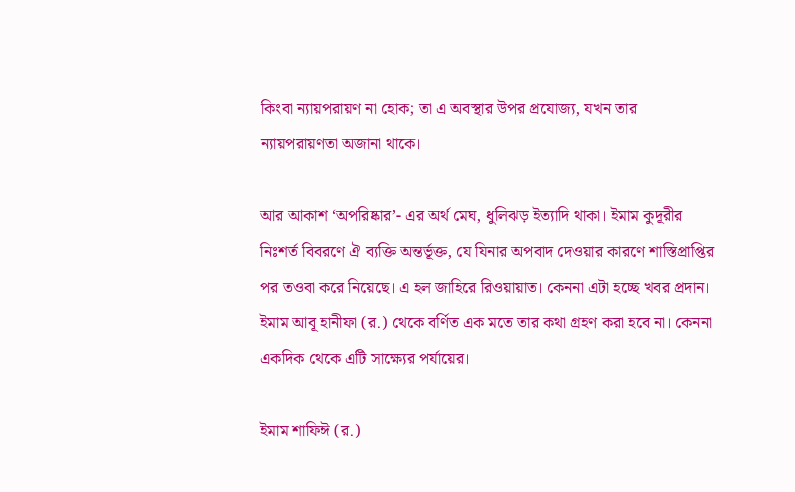কিংবা ন্যায়পরায়ণ না হোক; তা এ অবস্থার উপর প্রযোজ্য, যখন তার ন্যায়পরায়ণতা অজানা থাকে।

আর আকাশ ‘অপরিষ্কার’- এর অর্থ মেঘ, ধুলিঝড় ইত্যাদি থাকা। ইমাম কুদূরীর নিঃশর্ত বিবরণে ঐ ব্যক্তি অন্তর্ভূক্ত, যে যিনার অপবাদ দেওয়ার কারণে শাস্তিপ্রাপ্তির পর তওবা করে নিয়েছে। এ হল জাহিরে রিওয়ায়াত। কেননা এটা হচ্ছে খবর প্রদান। ইমাম আবূ হানীফা (র.) থেকে বর্ণিত এক মতে তার কথা গ্রহণ করা হবে না। কেননা একদিক থেকে এটি সাক্ষ্যের পর্যায়ের।

ইমাম শাফিঈ (র.)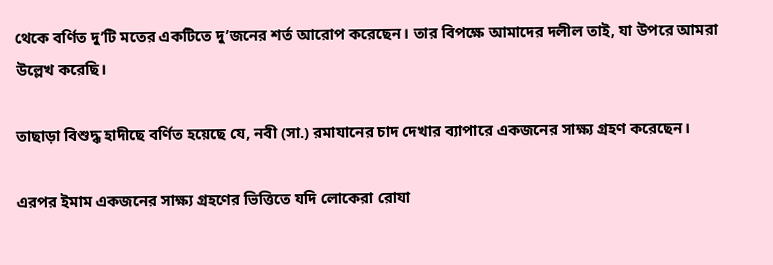থেকে বর্ণিত দু’টি মতের একটিতে দু’জনের শর্ত আরোপ করেছেন। তার বিপক্ষে আমাদের দলীল তাই, যা উপরে আমরা উল্লেখ করেছি।

তাছাড়া বিশুদ্ধ হাদীছে বর্ণিত হয়েছে যে, নবী (সা.) রমাযানের চাদ দেখার ব্যাপারে একজনের সাক্ষ্য গ্রহণ করেছেন।

এরপর ইমাম একজনের সাক্ষ্য গ্রহণের ভিত্তিতে যদি লোকেরা রোযা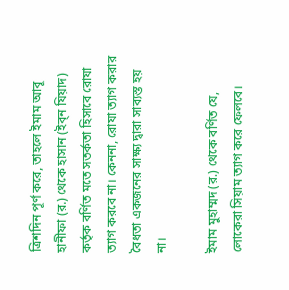ত্রিশদিন পূর্ণ করে, তাহলে ইমাম আবূ হানীফা (র.) থেকে হাসান (ইব্‌ন যিয়াদ) কর্তৃক বর্ণিত মতে সতর্কতা হিসাবে রোযা ত্যাগ করবে না। কেননা, রোযা ত্যাগ করার বৈধতা একজনের সাক্ষ্য দ্বারা সাব্যস্ত হয় না।

ইমাম মুহাম্মদ (র.) থেকে বর্ণিত যে, লোকেরা সিয়াম ত্যাগ করে ফেলবে।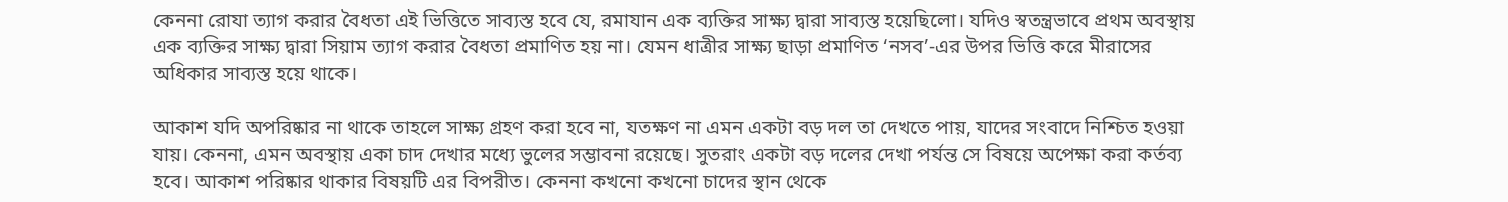কেননা রোযা ত্যাগ করার বৈধতা এই ভিত্তিতে সাব্যস্ত হবে যে, রমাযান এক ব্যক্তির সাক্ষ্য দ্বারা সাব্যস্ত হয়েছিলো। যদিও স্বতন্ত্রভাবে প্রথম অবস্থায় এক ব্যক্তির সাক্ষ্য দ্বারা সিয়াম ত্যাগ করার বৈধতা প্রমাণিত হয় না। যেমন ধাত্রীর সাক্ষ্য ছাড়া প্রমাণিত ‘নসব’-এর উপর ভিত্তি করে মীরাসের অধিকার সাব্যস্ত হয়ে থাকে।

আকাশ যদি অপরিষ্কার না থাকে তাহলে সাক্ষ্য গ্রহণ করা হবে না, যতক্ষণ না এমন একটা বড় দল তা দেখতে পায়, যাদের সংবাদে নিশ্চিত হওয়া যায়। কেননা, এমন অবস্থায় একা চাদ দেখার মধ্যে ভুলের সম্ভাবনা রয়েছে। সুতরাং একটা বড় দলের দেখা পর্যন্ত সে বিষয়ে অপেক্ষা করা কর্তব্য হবে। আকাশ পরিষ্কার থাকার বিষয়টি এর বিপরীত। কেননা কখনো কখনো চাদের স্থান থেকে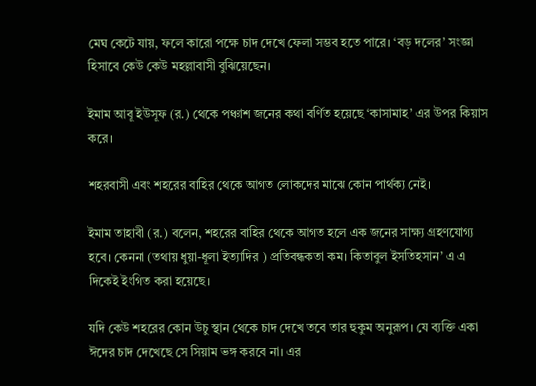মেঘ কেটে যায়, ফলে কারো পক্ষে চাদ দেখে ফেলা সম্ভব হতে পারে। ‘বড় দলের’ সংজ্ঞা হিসাবে কেউ কেউ মহল্লাবাসী বুঝিয়েছেন।

ইমাম আবূ ইউসূফ (র.) থেকে পঞ্চাশ জনের কথা বর্ণিত হয়েছে ‘কাসামাহ’ এর উপর কিয়াস করে।

শহরবাসী এবং শহরের বাহির থেকে আগত লোকদের মাঝে কোন পার্থক্য নেই।

ইমাম তাহাবী (র.) বলেন, শহরের বাহির থেকে আগত হলে এক জনের সাক্ষ্য গ্রহণযোগ্য হবে। কেননা (তথায় ধুয়া-ধূলা ইত্যাদির ) প্রতিবন্ধকতা কম। কিতাবুল ইসতিহসান’ এ এ দিকেই ইংগিত করা হয়েছে।

যদি কেউ শহরের কোন উচু স্থান থেকে চাদ দেখে তবে তার হুকুম অনুরূপ। যে ব্যক্তি একা ঈদের চাদ দেখেছে সে সিয়াম ভঙ্গ করবে না। এর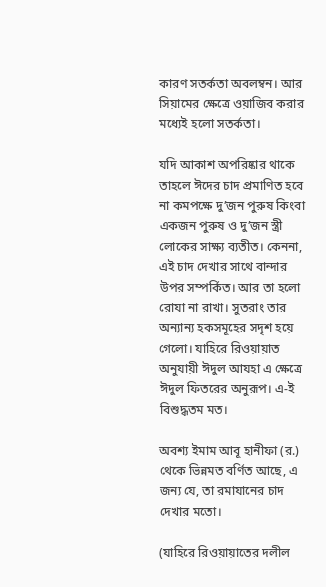কারণ সতর্কতা অবলম্বন। আর সিয়ামের ক্ষেত্রে ওয়াজিব করার মধ্যেই হলো সতর্কতা।

যদি আকাশ অপরিষ্কার থাকে তাহলে ঈদের চাদ প্রমাণিত হবে না কমপক্ষে দু’জন পুরুষ কিংবা একজন পুরুষ ও দু’জন স্ত্রী লোকের সাক্ষ্য ব্যতীত। কেননা, এই চাদ দেখার সাথে বান্দার উপর সম্পর্কিত। আর তা হলো রোযা না রাখা। সুতরাং তার অন্যান্য হকসমূহের সদৃশ হয়ে গেলো। যাহিরে রিওয়ায়াত অনুযায়ী ঈদুল আযহা এ ক্ষেত্রে ঈদুল ফিতরের অনুরূপ। এ-ই বিশুদ্ধতম মত।

অবশ্য ইমাম আবূ হানীফা (র.) থেকে ভিন্নমত বর্ণিত আছে, এ জন্য যে, তা রমাযানের চাদ দেখার মতো।

(যাহিরে রিওয়ায়াতের দলীল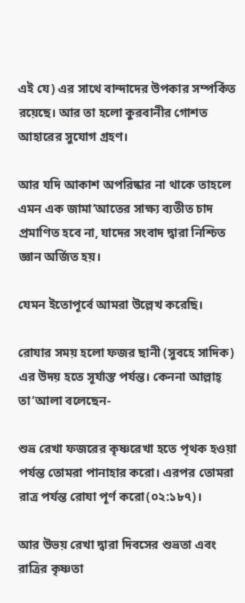এই যে) এর সাথে বান্দাদের উপকার সম্পর্কিত রয়েছে। আর তা হলো কুরবানীর গোশত আহারের সুযোগ গ্রহণ।

আর যদি আকাশ অপরিষ্কার না থাকে তাহলে এমন এক জামা’আতের সাক্ষ্য ব্যতীত চাদ প্রমাণিত হবে না, যাদের সংবাদ দ্বারা নিশ্চিত জ্ঞান অর্জিত হয়।

যেমন ইতোপূর্বে আমরা উল্লেখ করেছি।

রোযার সময় হলো ফজর ছানী (সুবহে সাদিক) এর উদয় হতে সূর্যাস্ত পর্যন্ত। কেননা আল্লাহ্‌ তা’আলা বলেছেন-

শুভ্র রেখা ফজরের কৃষ্ণরেখা হতে পৃথক হওয়া পর্যন্ত তোমরা পানাহার করো। এরপর তোমরা রাত্র পর্যন্ত রোযা পূর্ণ করো(০২:১৮৭)।

আর উভয় রেখা দ্বারা দিবসের শুভ্রতা এবং রাত্রির কৃষ্ণতা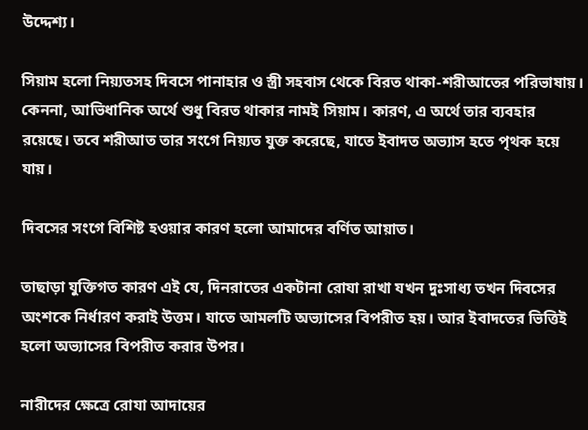উদ্দেশ্য।

সিয়াম হলো নিয়্যতসহ দিবসে পানাহার ও স্ত্রী সহবাস থেকে বিরত থাকা-শরীআতের পরিভাষায়। কেননা, আভিধানিক অর্থে শুধু বিরত থাকার নামই সিয়াম। কারণ, এ অর্থে তার ব্যবহার রয়েছে। তবে শরীআত তার সংগে নিয়্যত যুক্ত করেছে, যাতে ইবাদত অভ্যাস হতে পৃথক হয়ে যায়।

দিবসের সংগে বিশিষ্ট হওয়ার কারণ হলো আমাদের বর্ণিত আয়াত।

তাছাড়া যুক্তিগত কারণ এই যে, দিনরাতের একটানা রোযা রাখা যখন দুঃসাধ্য তখন দিবসের অংশকে নির্ধারণ করাই উত্তম। যাতে আমলটি অভ্যাসের বিপরীত হয়। আর ইবাদতের ভিত্তিই হলো অভ্যাসের বিপরীত করার উপর।

নারীদের ক্ষেত্রে রোযা আদায়ের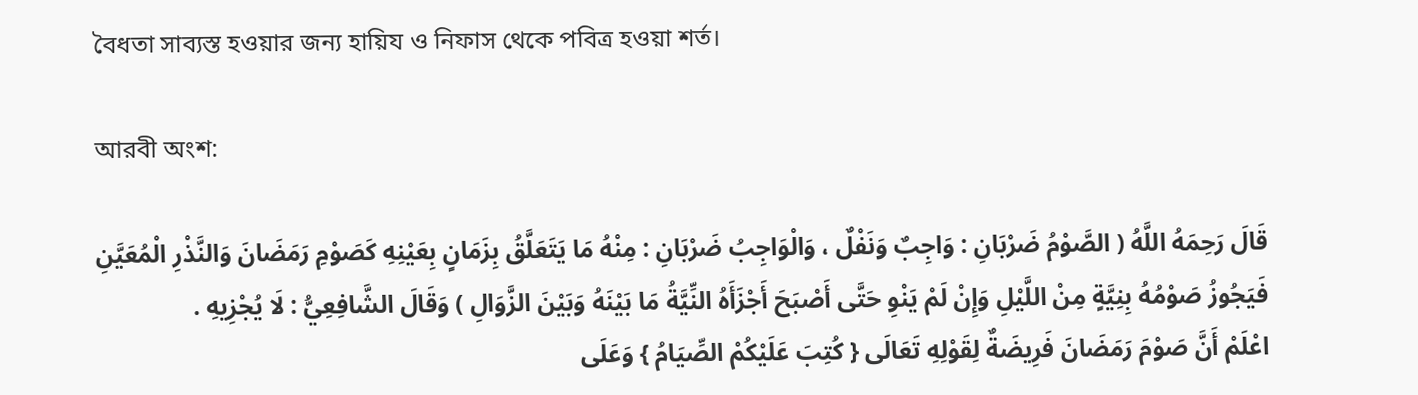বৈধতা সাব্যস্ত হওয়ার জন্য হায়িয ও নিফাস থেকে পবিত্র হওয়া শর্ত।

আরবী অংশ:

قَالَ رَحِمَهُ اللَّهُ ( الصَّوْمُ ضَرْبَانِ : وَاجِبٌ وَنَفْلٌ ، وَالْوَاجِبُ ضَرْبَانِ : مِنْهُ مَا يَتَعَلَّقُ بِزَمَانٍ بِعَيْنِهِ كَصَوْمِ رَمَضَانَ وَالنَّذْرِ الْمُعَيَّنِ فَيَجُوزُ صَوْمُهُ بِنِيَّةٍ مِنْ اللَّيْلِ وَإِنْ لَمْ يَنْوِ حَتَّى أَصْبَحَ أَجْزَأَهُ النِّيَّةُ مَا بَيْنَهُ وَبَيْنَ الزَّوَالِ ) وَقَالَ الشَّافِعِيُّ : لَا يُجْزِيهِ .
اعْلَمْ أَنَّ صَوْمَ رَمَضَانَ فَرِيضَةٌ لِقَوْلِهِ تَعَالَى { كُتِبَ عَلَيْكُمْ الصِّيَامُ } وَعَلَى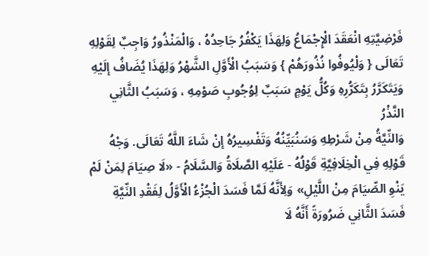فَرْضِيَّتِهِ انْعَقَدَ الْإِجْمَاعُ وَلِهَذَا يَكْفُرُ جَاحِدُهُ ، وَالْمَنْذُورُ وَاجِبٌ لِقَوْلِهِ تَعَالَى { وَلْيُوفُوا نُذُورَهُمْ } وَسَبَبُ الْأَوَّلِ الشَّهْرُ وَلِهَذَا يُضَافُ إلَيْهِ وَيَتَكَرَّرُ بِتَكَرُّرِهِ وَكُلُّ يَوْمٍ سَبَبٌ لِوُجُوبِ صَوْمِهِ ، وَسَبَبُ الثَّانِي النَّذْرُ
وَالنِّيَّةُ مِنْ شَرْطِهِ وَسَنُبَيِّنُهُ وَتَفْسِيرُهُ إنْ شَاءَ اللَّهُ تَعَالَى. وَجْهُ قَوْلِهِ فِي الْخِلَافِيَّةِ قَوْلُهُ - عَلَيْهِ الصَّلَاةُ وَالسَّلَامُ - «لَا صِيَامَ لِمَنْ لَمْ يَنْوِ الصِّيَامَ مِنْ اللَّيْلِ» وَلِأَنَّهُ لَمَّا فَسَدَ الْجُزْءُ الْأَوَّلُ لِفَقْدِ النِّيَّةِ فَسَدَ الثَّانِي ضَرُورَةً أَنَّهُ لَا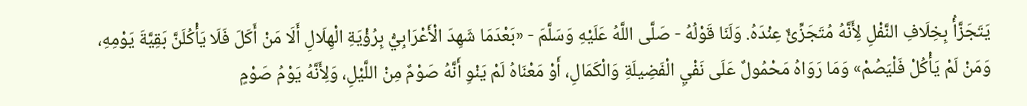يَتَجَزَّأُ بِخِلَافِ النَّفْلِ لِأَنَّهُ مُتَجَزِّئٌ عِنْدَهُ. وَلَنَا قَوْلُهُ - صَلَّى اللَّهُ عَلَيْهِ وَسَلَّمَ - «بَعْدَمَا شَهِدَ الْأَعْرَابِيُّ بِرُؤْيَةِ الْهِلَالِ أَلَا مَنْ أَكَلَ فَلَا يَأْكُلَنَّ بَقِيَّةَ يَوْمِهِ، وَمَنْ لَمْ يَأْكُلْ فَلْيَصُمْ» وَمَا رَوَاهُ مَحْمُولٌ عَلَى نَفْيِ الْفَضِيلَةِ وَالْكَمَالِ، أَوْ مَعْنَاهُ لَمْ يَنْوِ أَنَّهُ صَوْمٌ مِنْ اللَّيْلِ، وَلِأَنَّهُ يَوْمُ صَوْمٍ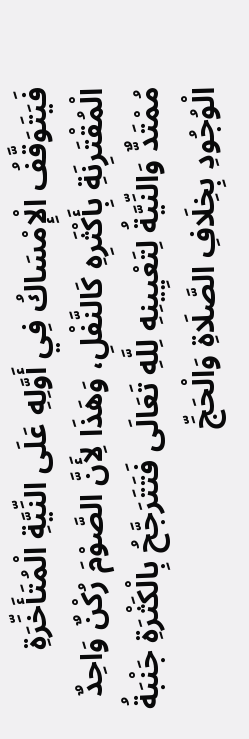فَيَتَوَقَّفُ الْإِمْسَاكُ فِي أَوَّلِهِ عَلَى النِّيَّةِ الْمُتَأَخِّرَةِ الْمُقْتَرِنَةِ بِأَكْثَرِهِ كَالنَّفْلِ، وَهَذَا لِأَنَّ الصَّوْمَ رُكْنٌ وَاحِدٌ مُمْتَدٌّ وَالنِّيَّةُ لِتَعْيِينِهِ لِلَّهِ تَعَالَى فَتَتَرَجَّحُ بِالْكَثْرَةِ جَنْبَةُ الْوُجُودِ بِخِلَافِ الصَّلَاةِ وَالْحَجِّ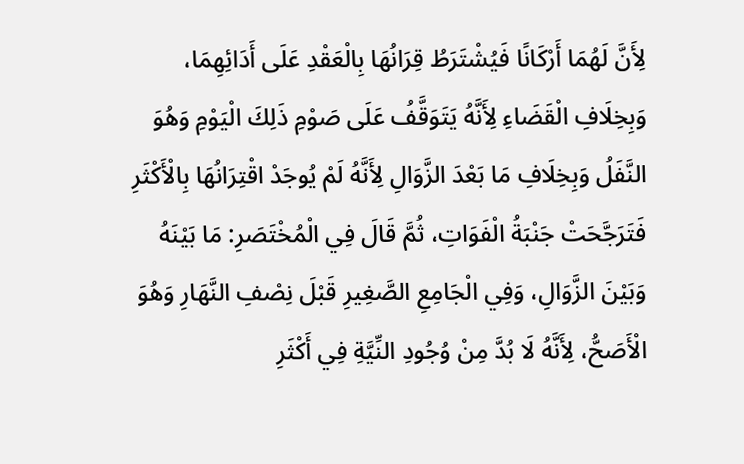لِأَنَّ لَهُمَا أَرْكَانًا فَيُشْتَرَطُ قِرَانُهَا بِالْعَقْدِ عَلَى أَدَائِهِمَا، وَبِخِلَافِ الْقَضَاءِ لِأَنَّهُ يَتَوَقَّفُ عَلَى صَوْمِ ذَلِكَ الْيَوْمِ وَهُوَ النَّفَلُ وَبِخِلَافِ مَا بَعْدَ الزَّوَالِ لِأَنَّهُ لَمْ يُوجَدْ اقْتِرَانُهَا بِالْأَكْثَرِ فَتَرَجَّحَتْ جَنْبَةُ الْفَوَاتِ، ثُمَّ قَالَ فِي الْمُخْتَصَرِ: مَا بَيْنَهُ وَبَيْنَ الزَّوَالِ، وَفِي الْجَامِعِ الصَّغِيرِ قَبْلَ نِصْفِ النَّهَارِ وَهُوَ الْأَصَحُّ، لِأَنَّهُ لَا بُدَّ مِنْ وُجُودِ النِّيَّةِ فِي أَكْثَرِ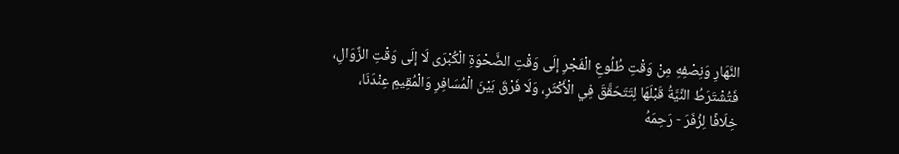النَّهَارِ وَنِصْفِهِ مِنْ وَقْتِ طُلُوعِ الْفَجْرِ إلَى وَقْتِ الضَّحْوَةِ الْكُبْرَى لَا إلَى وَقْتِ الزَّوَالِ، فَتُشْتَرَطُ النِّيَّةُ قَبْلَهَا لِتَتَحَقَّقَ فِي الْأَكْثَرِ، وَلَا فَرْقَ بَيْنَ الْمُسَافِرِ وَالْمُقِيمِ عِنْدَنَا، خِلَافًا لِزُفَرَ - رَحِمَهُ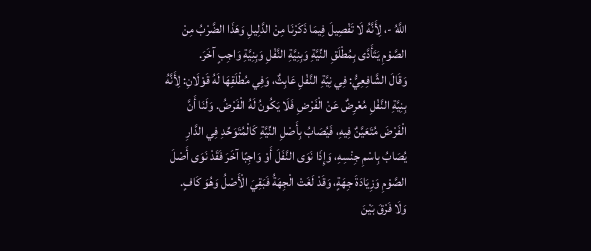اللَّهُ -، لِأَنَّهُ لَا تَفْصِيلَ فِيمَا ذَكَرْنَا مِنْ الدَّلِيلِ وَهَذَا الضَّرْبُ مِنْ الصَّوْمِ يَتَأَدَّى بِمُطْلَقِ النِّيَّةِ وَبِنِيَّةِ النَّفْلِ وَبِنِيَّةِ وَاجِبٍ آخَرَ.
وَقَالَ الشَّافِعِيُّ: فِي نِيَّةِ النَّفْلِ عَابِثٌ، وَفِي مُطْلَقِهَا لَهُ قَوْلَانِ: لِأَنَّهُ بِنِيَّةِ النَّفْلِ مُعْرِضٌ عَنْ الْفَرْضِ فَلَا يَكُونُ لَهُ الْفَرْضُ. وَلَنَا أَنَّ الْفَرْضَ مُتَعَيَّنٌ فِيهِ، فَيُصَابُ بِأَصْلِ النِّيَّةِ كَالْمُتَوَحِّدِ فِي الدَّارِ يُصَابُ بِاسْمِ جِنْسِهِ، وَإِذَا نَوَى النَّفَلَ أَوْ وَاجِبًا آخَرَ فَقَدْ نَوَى أَصْلَ الصَّوْمِ وَزِيَادَةَ جِهَةٍ، وَقَدْ لَغَتْ الْجِهَةُ فَبَقِيَ الْأَصْلُ وَهُوَ كَافٍ.
وَلَا فَرْقَ بَيْنَ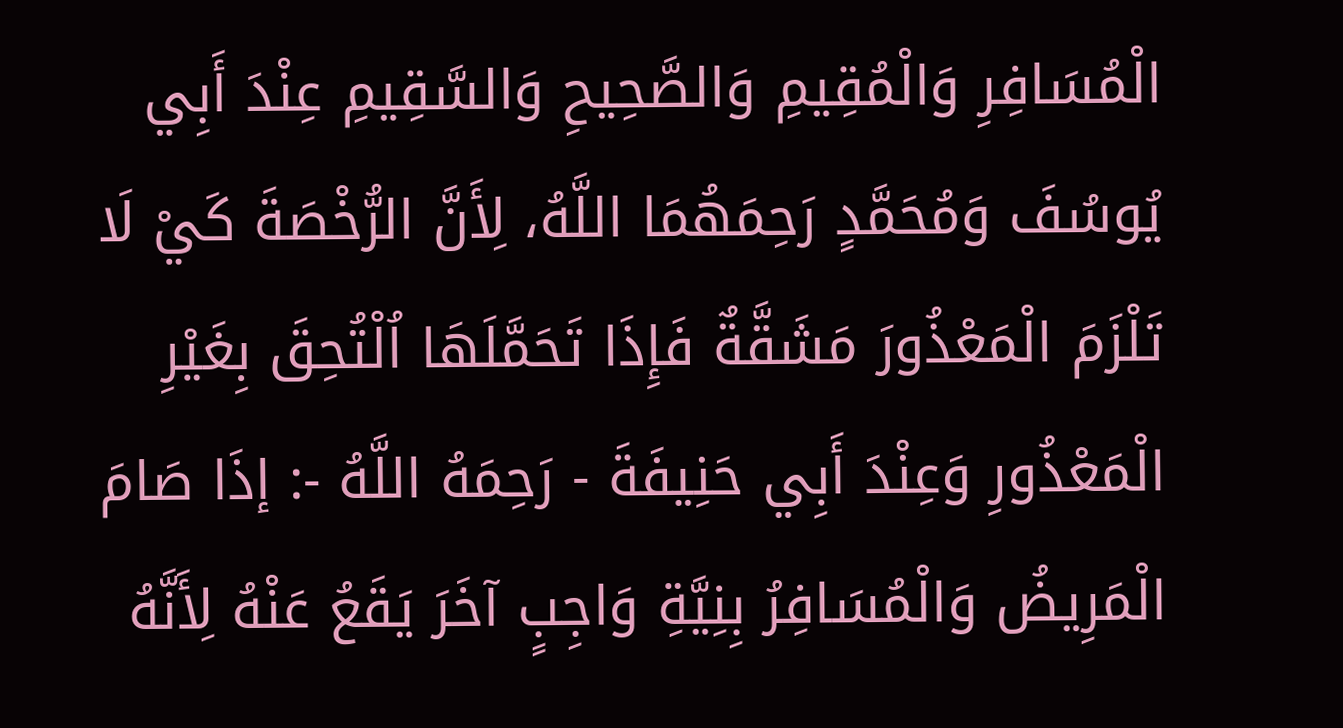الْمُسَافِرِ وَالْمُقِيمِ وَالصَّحِيحِ وَالسَّقِيمِ عِنْدَ أَبِي يُوسُفَ وَمُحَمَّدٍ رَحِمَهُمَا اللَّهُ، لِأَنَّ الرُّخْصَةَ كَيْ لَا تَلْزَمَ الْمَعْذُورَ مَشَقَّةٌ فَإِذَا تَحَمَّلَهَا اُلْتُحِقَ بِغَيْرِ الْمَعْذُورِ وَعِنْدَ أَبِي حَنِيفَةَ - رَحِمَهُ اللَّهُ -: إذَا صَامَ الْمَرِيضُ وَالْمُسَافِرُ بِنِيَّةِ وَاجِبٍ آخَرَ يَقَعُ عَنْهُ لِأَنَّهُ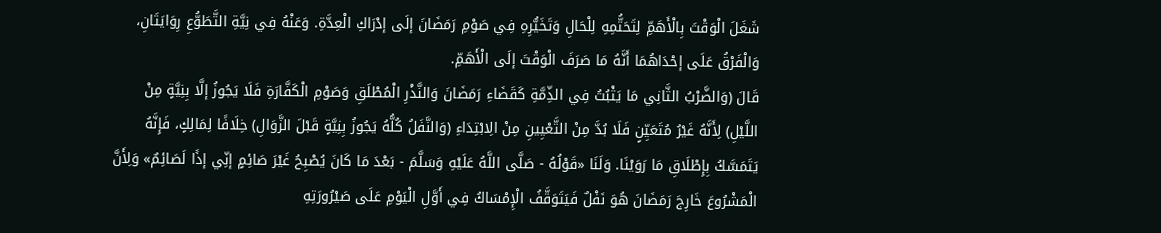شَغَلَ الْوَقْتَ بِالْأَهَمِّ لِتَحَتُّمِهِ لِلْحَالِ وَتَخَيُّرِهِ فِي صَوْمِ رَمَضَانَ إلَى إدْرَاكِ الْعِدَّةِ. وَعَنْهُ فِي نِيَّةِ التَّطَوُّعِ رِوَايَتَانِ، وَالْفَرْقُ عَلَى إحْدَاهُمَا أَنَّهُ مَا صَرَفَ الْوَقْتَ إلَى الْأَهَمِّ.
قَالَ (وَالضَّرْبُ الثَّانِي مَا يَثْبُتُ فِي الذِّمَّةِ كَقَضَاءِ رَمَضَانَ وَالنَّذْرِ الْمُطْلَقِ وَصَوْمِ الْكَفَّارَةِ فَلَا يَجُوزُ إلَّا بِنِيَّةٍ مِنْ اللَّيْلِ) لِأَنَّهُ غَيْرُ مُتَعَيِّنٍ فَلَا بُدَّ مِنْ التَّعْيِينِ مِنْ الِابْتِدَاءِ (وَالنَّفَلُ كُلُّهُ يَجُوزُ بِنِيَّةٍ قَبْلَ الزَّوَالِ) خِلَافًا لِمَالِكٍ، فَإِنَّهُ يَتَمَسَّكُ بِإِطْلَاقِ مَا رَوَيْنَا. وَلَنَا «قَوْلُهُ - صَلَّى اللَّهُ عَلَيْهِ وَسَلَّمَ - بَعْدَ مَا كَانَ يُصْبِحُ غَيْرَ صَائِمٍ إنِّي إذًا لَصَائِمٌ» وَلِأَنَّ الْمَشْرُوعَ خَارِجَ رَمَضَانَ هُوَ نَفْلٌ فَيَتَوَقَّفُ الْإِمْسَاكُ فِي أَوَّلِ الْيَوْمِ عَلَى صَيْرُورَتِهِ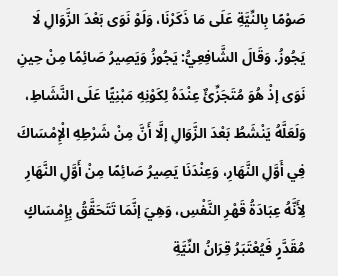صَوْمًا بِالنِّيَّةِ عَلَى مَا ذَكَرْنَا، وَلَوْ نَوَى بَعْدَ الزَّوَالِ لَا يَجُوزُ. وَقَالَ الشَّافِعِيُّ: يَجُوزُ وَيَصِيرُ صَائِمًا مِنْ حِينِ نَوَى إذْ هُوَ مُتَجَزِّئٌ عِنْدَهُ لِكَوْنِهِ مَبْنِيًّا عَلَى النَّشَاطِ، وَلَعَلَّهُ يَنْشَطُ بَعْدَ الزَّوَالِ إلَّا أَنَّ مِنْ شَرْطِهِ الْإِمْسَاكَ فِي أَوَّلِ النَّهَارِ، وَعِنْدَنَا يَصِيرُ صَائِمًا مِنْ أَوَّلِ النَّهَارِ لِأَنَّهُ عِبَادَةُ قَهْرِ النَّفْسِ، وَهِيَ إنَّمَا تَتَحَقَّقُ بِإِمْسَاكٍ مُقَدَّرٍ فَيُعْتَبَرُ قِرَانُ النِّيَّةِ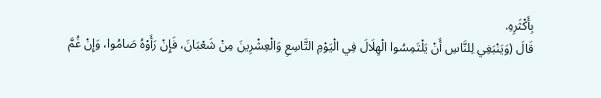بِأَكْثَرِهِ.
قَالَ (وَيَنْبَغِي لِلنَّاسِ أَنْ يَلْتَمِسُوا الْهِلَالَ فِي الْيَوْمِ التَّاسِعِ وَالْعِشْرِينَ مِنْ شَعْبَانَ، فَإِنْ رَأَوْهُ صَامُوا، وَإِنْ غُمَّ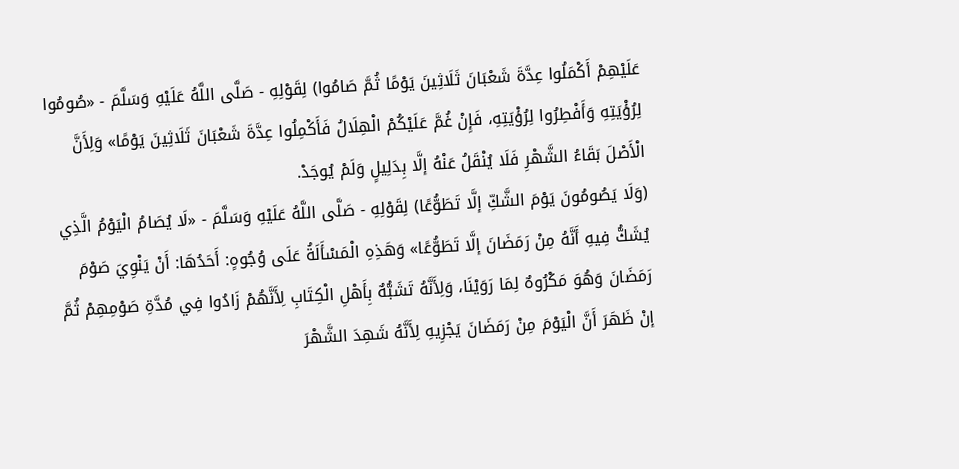عَلَيْهِمْ أَكْمَلُوا عِدَّةَ شَعْبَانَ ثَلَاثِينَ يَوْمًا ثُمَّ صَامُوا) لِقَوْلِهِ - صَلَّى اللَّهُ عَلَيْهِ وَسَلَّمَ - «صُومُوا لِرُؤْيَتِهِ وَأَفْطِرُوا لِرُؤْيَتِهِ، فَإِنْ غُمَّ عَلَيْكُمْ الْهِلَالُ فَأَكْمِلُوا عِدَّةَ شَعْبَانَ ثَلَاثِينَ يَوْمًا» وَلِأَنَّ الْأَصْلَ بَقَاءُ الشَّهْرِ فَلَا يُنْقَلُ عَنْهُ إلَّا بِدَلِيلٍ وَلَمْ يُوجَدْ.
(وَلَا يَصُومُونَ يَوْمَ الشَّكِّ إلَّا تَطَوُّعًا) لِقَوْلِهِ - صَلَّى اللَّهُ عَلَيْهِ وَسَلَّمَ - «لَا يُصَامُ الْيَوْمُ الَّذِي يُشَكُّ فِيهِ أَنَّهُ مِنْ رَمَضَانَ إلَّا تَطَوُّعًا» وَهَذِهِ الْمَسْأَلَةُ عَلَى وُجُوهٍ: أَحَدُهَا: أَنْ يَنْوِيَ صَوْمَ رَمَضَانَ وَهُوَ مَكْرُوهٌ لِمَا رَوَيْنَا، وَلِأَنَّهُ تَشَبُّهٌ بِأَهْلِ الْكِتَابِ لِأَنَّهُمْ زَادُوا فِي مُدَّةِ صَوْمِهِمْ ثُمَّ إنْ ظَهَرَ أَنَّ الْيَوْمَ مِنْ رَمَضَانَ يَجْزِيهِ لِأَنَّهُ شَهِدَ الشَّهْرَ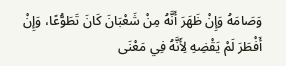وَصَامَهُ وَإِنْ ظَهَرَ أَنَّهُ مِنْ شَعْبَانَ كَانَ تَطَوُّعًا، وَإِنْ أَفْطَرَ لَمْ يَقْضِهِ لِأَنَّهُ فِي مَعْنَى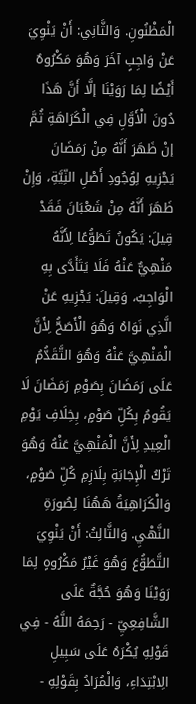الْمَظْنُونِ. وَالثَّانِي: أَنْ يَنْوِيَ عَنْ وَاجِبٍ آخَرَ وَهُوَ مَكْرُوهٌ أَيْضًا لِمَا رَوَيْنَا إلَّا أَنَّ هَذَا دُونَ الْأَوَّلِ فِي الْكَرَاهَةِ ثُمَّ إنْ ظَهَرَ أَنَّهُ مِنْ رَمَضَانَ يَجْزِيهِ لِوُجُودِ أَصْلِ النِّيَّةِ، وَإِنْ ظَهَرَ أَنَّهُ مِنْ شَعْبَانَ فَقَدْ قِيلَ: يَكُونُ تَطَوُّعًا لِأَنَّهُ مَنْهِيٌّ عَنْهُ فَلَا يَتَأَدَّى بِهِ الْوَاجِبُ، وَقِيلَ: يَجْزِيهِ عَنْ الَّذِي نَوَاهُ وَهُوَ الْأَصَحُّ لِأَنَّ الْمَنْهِيَّ عَنْهُ وَهُوَ التَّقَدُّمُ عَلَى رَمَضَانَ بِصَوْمِ رَمَضَانَ لَا يَقُومُ بِكُلِّ صَوْمٍ، بِخِلَافِ يَوْمِ الْعِيدِ لِأَنَّ الْمَنْهِيَّ عَنْهُ وَهُوَ تَرْكُ الْإِجَابَةِ بِلَازِمِ كُلِّ صَوْمٍ، وَالْكَرَاهِيَةُ هَهُنَا لِصُورَةِ النَّهْيِ. وَالثَّالِثُ: أَنْ يَنْوِيَ التَّطَوُّعَ وَهُوَ غَيْرُ مَكْرُوهٍ لِمَا رَوَيْنَا وَهُوَ حُجَّةٌ عَلَى الشَّافِعِيِّ - رَحِمَهُ اللَّهُ - فِي قَوْلِهِ يُكْرَهُ عَلَى سَبِيلِ الِابْتِدَاءِ، وَالْمُرَادُ بِقَوْلِهِ -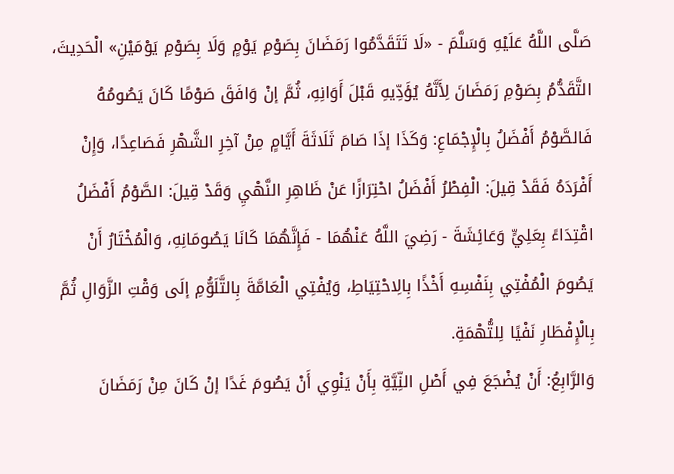صَلَّى اللَّهُ عَلَيْهِ وَسَلَّمَ - «لَا تَتَقَدَّمُوا رَمَضَانَ بِصَوْمِ يَوْمٍ وَلَا بِصَوْمِ يَوْمَيْنِ» الْحَدِيثَ، التَّقَدُّمُ بِصَوْمِ رَمَضَانَ لِأَنَّهُ يُؤَدِّيهِ قَبْلَ أَوَانِهِ، ثُمَّ إنْ وَافَقَ صَوْمًا كَانَ يَصُومُهُ فَالصَّوْمُ أَفْضَلُ بِالْإِجْمَاعِ: وَكَذَا إذَا صَامَ ثَلَاثَةَ أَيَّامٍ مِنْ آخِرِ الشَّهْرِ فَصَاعِدًا، وَإِنْ أَفْرَدَهُ فَقَدْ قِيلَ: الْفِطْرُ أَفْضَلُ احْتِرَازًا عَنْ ظَاهِرِ النَّهْيِ وَقَدْ قِيلَ: الصَّوْمُ أَفْضَلُ اقْتِدَاءً بِعَلِيٍّ وَعَائِشَةَ - رَضِيَ اللَّهُ عَنْهُمَا - فَإِنَّهُمَا كَانَا يَصُومَانِهِ، وَالْمُخْتَارُ أَنْ يَصُومَ الْمُفْتِي بِنَفْسِهِ أَخْذًا بِالِاحْتِيَاطِ، وَيُفْتِي الْعَامَّةَ بِالتَّلَوُّمِ إلَى وَقْتِ الزَّوَالِ ثُمَّ بِالْإِفْطَارِ نَفْيًا لِلتُّهْمَةِ.
وَالرَّابِعُ: أَنْ يُضْجَعَ فِي أَصْلِ النِّيَّةِ بِأَنْ يَنْوِي أَنْ يَصُومَ غَدًا إنْ كَانَ مِنْ رَمَضَانَ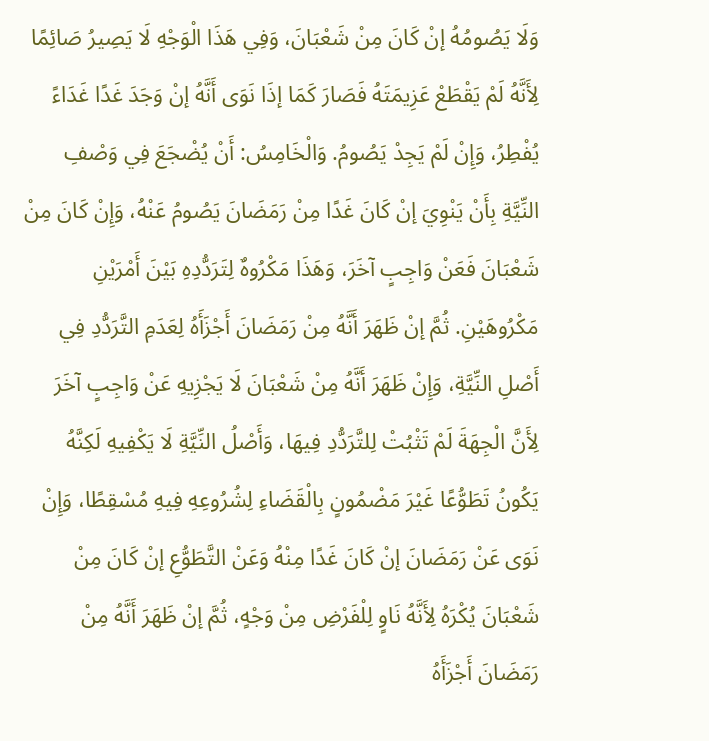وَلَا يَصُومُهُ إنْ كَانَ مِنْ شَعْبَانَ، وَفِي هَذَا الْوَجْهِ لَا يَصِيرُ صَائِمًا لِأَنَّهُ لَمْ يَقْطَعْ عَزِيمَتَهُ فَصَارَ كَمَا إذَا نَوَى أَنَّهُ إنْ وَجَدَ غَدًا غَدَاءً يُفْطِرُ، وَإِنْ لَمْ يَجِدْ يَصُومُ. وَالْخَامِسُ: أَنْ يُضْجَعَ فِي وَصْفِ النِّيَّةِ بِأَنْ يَنْوِيَ إنْ كَانَ غَدًا مِنْ رَمَضَانَ يَصُومُ عَنْهُ، وَإِنْ كَانَ مِنْ شَعْبَانَ فَعَنْ وَاجِبٍ آخَرَ، وَهَذَا مَكْرُوهٌ لِتَرَدُّدِهِ بَيْنَ أَمْرَيْنِ مَكْرُوهَيْنِ. ثُمَّ إنْ ظَهَرَ أَنَّهُ مِنْ رَمَضَانَ أَجْزَأَهُ لِعَدَمِ التَّرَدُّدِ فِي أَصْلِ النِّيَّةِ، وَإِنْ ظَهَرَ أَنَّهُ مِنْ شَعْبَانَ لَا يَجْزِيهِ عَنْ وَاجِبٍ آخَرَ لِأَنَّ الْجِهَةَ لَمْ تَثْبُتْ لِلتَّرَدُّدِ فِيهَا، وَأَصْلُ النِّيَّةِ لَا يَكْفِيهِ لَكِنَّهُ يَكُونُ تَطَوُّعًا غَيْرَ مَضْمُونٍ بِالْقَضَاءِ لِشُرُوعِهِ فِيهِ مُسْقِطًا، وَإِنْ نَوَى عَنْ رَمَضَانَ إنْ كَانَ غَدًا مِنْهُ وَعَنْ التَّطَوُّعِ إنْ كَانَ مِنْ شَعْبَانَ يُكْرَهُ لِأَنَّهُ نَاوٍ لِلْفَرْضِ مِنْ وَجْهٍ، ثُمَّ إنْ ظَهَرَ أَنَّهُ مِنْ رَمَضَانَ أَجْزَأَهُ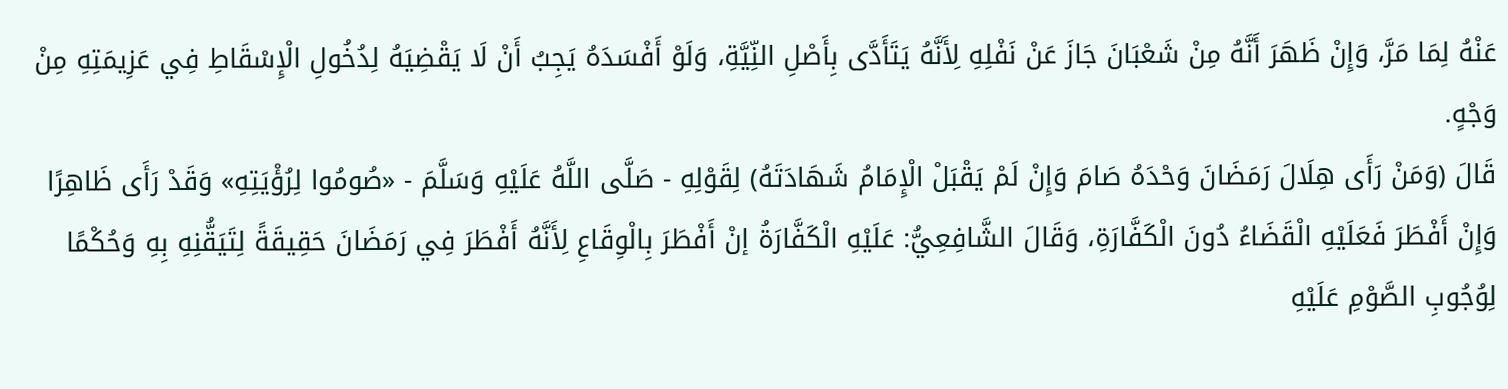عَنْهُ لِمَا مَرَّ، وَإِنْ ظَهَرَ أَنَّهُ مِنْ شَعْبَانَ جَازَ عَنْ نَفْلِهِ لِأَنَّهُ يَتَأَدَّى بِأَصْلِ النِّيَّةِ، وَلَوْ أَفْسَدَهُ يَجِبُ أَنْ لَا يَقْضِيَهُ لِدُخُولِ الْإِسْقَاطِ فِي عَزِيمَتِهِ مِنْ وَجْهٍ.
قَالَ (وَمَنْ رَأَى هِلَالَ رَمَضَانَ وَحْدَهُ صَامَ وَإِنْ لَمْ يَقْبَلْ الْإِمَامُ شَهَادَتَهُ) لِقَوْلِهِ - صَلَّى اللَّهُ عَلَيْهِ وَسَلَّمَ - «صُومُوا لِرُؤْيَتِهِ» وَقَدْ رَأَى ظَاهِرًا وَإِنْ أَفْطَرَ فَعَلَيْهِ الْقَضَاءُ دُونَ الْكَفَّارَةِ، وَقَالَ الشَّافِعِيُّ: عَلَيْهِ الْكَفَّارَةُ إنْ أَفْطَرَ بِالْوِقَاعِ لِأَنَّهُ أَفْطَرَ فِي رَمَضَانَ حَقِيقَةً لِتَيَقُّنِهِ بِهِ وَحُكْمًا لِوُجُوبِ الصَّوْمِ عَلَيْهِ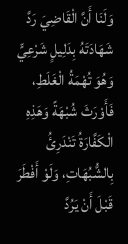وَلَنَا أَنَّ الْقَاضِيَ رَدَّ شَهَادَتَهُ بِدَلِيلٍ شَرْعِيٍّ وَهُوَ تُهْمَةُ الْغَلَطِ، فَأَوْرَثَ شُبْهَةً وَهَذِهِ الْكَفَّارَةُ تَنْدَرِئُ بِالشُّبُهَاتِ، وَلَوْ أَفْطَرَ قَبْلَ أَنْ يَرُدَّ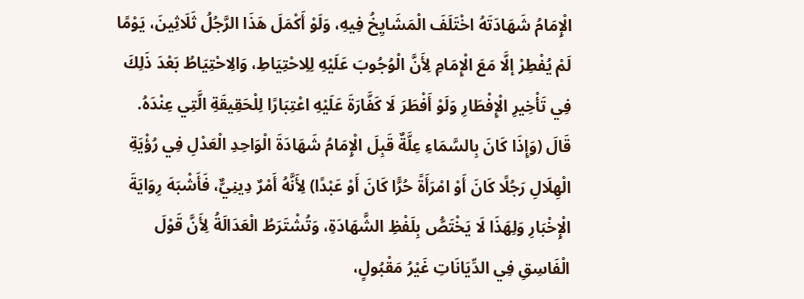الْإِمَامُ شَهَادَتَهُ اخْتَلَفَ الْمَشَايِخُ فِيهِ، وَلَوْ أَكْمَلَ هَذَا الرَّجُلُ ثَلَاثِينَ، يَوْمًا لَمْ يُفْطِرْ إلَّا مَعَ الْإِمَامِ لِأَنَّ الْوُجُوبَ عَلَيْهِ لِلِاحْتِيَاطِ، وَالِاحْتِيَاطُ بَعْدَ ذَلِكَ فِي تَأْخِيرِ الْإِفْطَارِ وَلَوْ أَفْطَرَ لَا كَفَّارَةَ عَلَيْهِ اعْتِبَارًا لِلْحَقِيقَةِ الَّتِي عِنْدَهُ.
قَالَ (وَإِذَا كَانَ بِالسَّمَاءِ عِلَّةٌ قَبِلَ الْإِمَامُ شَهَادَةَ الْوَاحِدِ الْعَدْلِ فِي رُؤْيَةِ الْهِلَالِ رَجُلًا كَانَ أَوْ امْرَأَةً حُرًّا كَانَ أَوْ عَبْدًا) لِأَنَّهُ أَمْرٌ دِينِيٌّ، فَأَشْبَهَ رِوَايَةَ الْإِخْبَارِ وَلِهَذَا لَا يَخْتَصُّ بِلَفْظِ الشَّهَادَةِ، وَتُشْتَرَطُ الْعَدَالَةُ لِأَنَّ قَوْلَ الْفَاسِقِ فِي الدِّيَانَاتِ غَيْرُ مَقْبُولٍ،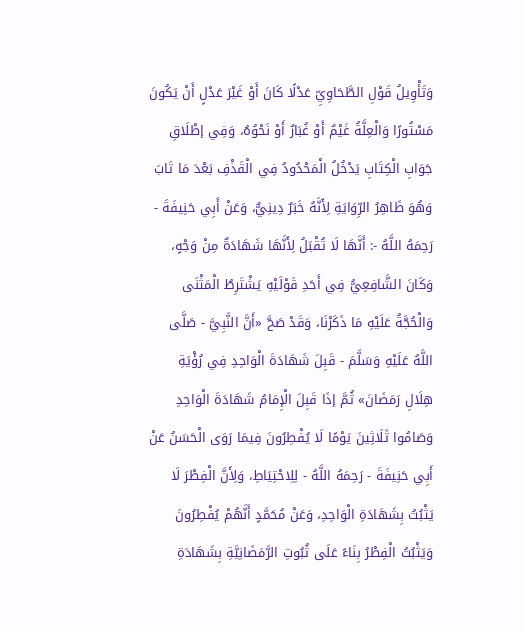وَتَأْوِيلُ قَوْلِ الطَّحَاوِيِّ عَدْلًا كَانَ أَوْ غَيْرَ عَدْلٍ أَنْ يَكُونَ مَسْتُورًا وَالْعِلَّةُ غَيْمٌ أَوْ غُبَارٌ أَوْ نَحْوُهُ، وَفِي إطْلَاقِ جَوَابِ الْكِتَابِ يَدْخُلُ الْمَحْدُودُ فِي الْقَذْفِ بَعْدَ مَا تَابَ وَهُوَ ظَاهِرُ الرِّوَايَةِ لِأَنَّهُ خَبَرٌ دِينِيٌّ، وَعَنْ أَبِي حَنِيفَةَ - رَحِمَهُ اللَّهُ -: أَنَّهَا لَا تُقْبَلُ لِأَنَّهَا شَهَادَةٌ مِنْ وَجْهٍ، وَكَانَ الشَّافِعِيُّ فِي أَحَدِ قَوْلَيْهِ يَشْتَرِطُ الْمَثْنَى وَالْحُجَّةُ عَلَيْهِ مَا ذَكَرْنَا، وَقَدْ صَحَّ «أَنَّ النَّبِيَّ - صَلَّى اللَّهُ عَلَيْهِ وَسَلَّمَ - قَبِلَ شَهَادَةَ الْوَاحِدِ فِي رُؤْيَةِ هِلَالِ رَمَضَانَ» ثُمَّ إذَا قَبِلَ الْإِمَامُ شَهَادَةَ الْوَاحِدِ وَصَامُوا ثَلَاثِينَ يَوْمًا لَا يُفْطِرُونَ فِيمَا رَوَى الْحَسَنُ عَنْ أَبِي حَنِيفَةَ - رَحِمَهُ اللَّهُ - لِلِاحْتِيَاطِ، وَلِأَنَّ الْفِطْرَ لَا يَثْبُتُ بِشَهَادَةِ الْوَاحِدِ، وَعَنْ مُحَمَّدٍ أَنَّهُمْ يُفْطِرُونَ وَيَثْبُتُ الْفِطْرُ بِنَاءً عَلَى ثُبُوتِ الرَّمَضَانِيَّةِ بِشَهَادَةِ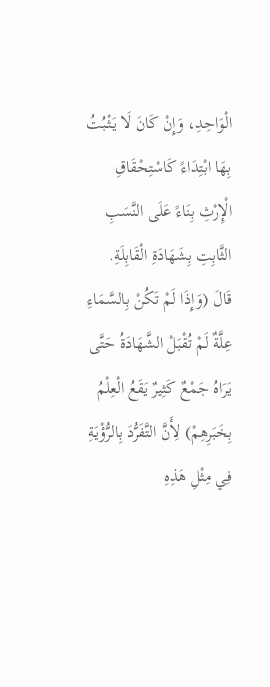الْوَاحِدِ، وَإِنْ كَانَ لَا يَثْبُتُ بِهَا ابْتِدَاءً كَاسْتِحْقَاقِ الْإِرْثِ بِنَاءً عَلَى النَّسَبِ الثَّابِتِ بِشَهَادَةِ الْقَابِلَةِ.
قَالَ (وَإِذَا لَمْ تَكُنْ بِالسَّمَاءِ عِلَّةٌ لَمْ تُقْبَلْ الشَّهَادَةُ حَتَّى يَرَاهُ جَمْعٌ كَثِيرٌ يَقَعُ الْعِلْمُ بِخَبَرِهِمْ) لِأَنَّ التَّفَرُّدَ بِالرُّؤْيَةِ فِي مِثْلِ هَذِهِ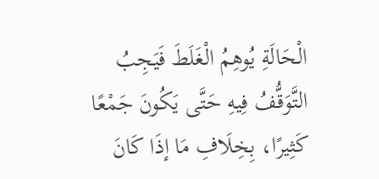الْحَالَةِ يُوهِمُ الْغَلَطَ فَيَجِبُ التَّوَقُّفُ فِيهِ حَتَّى يَكُونَ جَمْعًا كَثِيرًا، بِخِلَافِ مَا إذَا كَانَ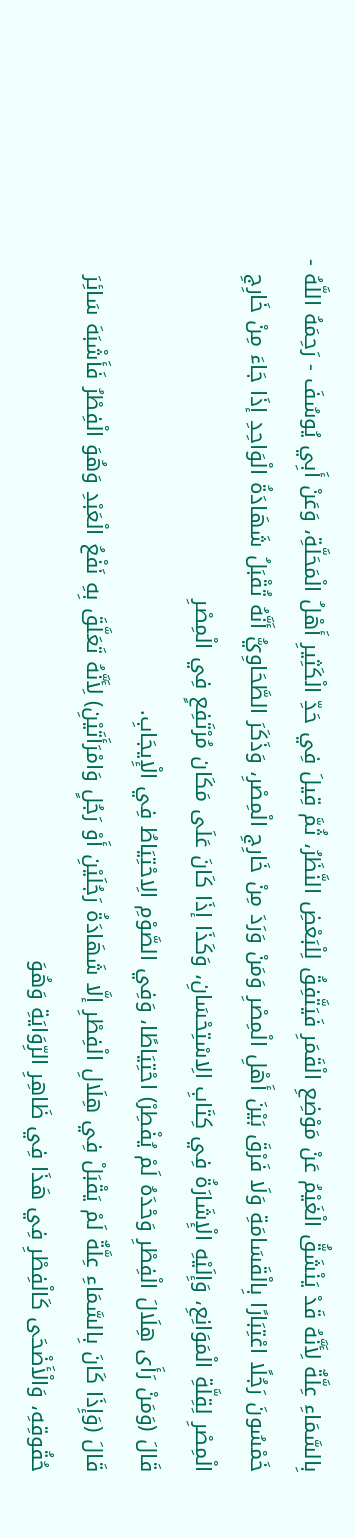بِالسَّمَاءِ عِلَّةٌ لِأَنَّهُ قَدْ يَنْشَقُّ الْغَيْمُ عَنْ مَوْضِعِ الْقَمَرِ فَيَتَّفِقُ لِلْبَعْضِ النَّظَرُ، ثُمَّ قِيلَ فِي حَدِّ الْكَثِيرِ أَهْلُ الْمَحَلَّةِ، وَعَنْ أَبِي يُوسُفَ - رَحِمَهُ اللَّهُ - خَمْسُونَ رَجُلًا اعْتِبَارًا بِالْقَسَامَةِ وَلَا فَرْقَ بَيْنَ أَهْلِ الْمِصْرِ وَمَنْ وَرَدَ مِنْ خَارِجِ الْمِصْرِ، وَذَكَرَ الطَّحَاوِيُّ أَنَّهُ تُقْبَلُ شَهَادَةُ الْوَاحِدِ إذَا جَاءَ مِنْ خَارِجِ الْمِصْرِ لِقِلَّةِ الْمَوَانِعِ، وَإِلَيْهِ الْإِشَارَةُ فِي كِتَابِ الِاسْتِحْسَانِ، وَكَذَا إذَا كَانَ عَلَى مَكَان مُرْتَفِعٍ فِي الْمِصْرِ
قَالَ (وَمَنْ رَأَى هِلَالَ الْفِطْرِ وَحْدَهُ لَمْ يُفْطِرْ) احْتِيَاطًا، وَفِي الصَّوْمِ الِاحْتِيَاطُ فِي الْإِيجَابِ.
قَالَ (وَإِذَا كَانَ بِالسَّمَاءِ عِلَّةٌ لَمْ يَقْبَلْ فِي هِلَالِ الْفِطْرِ إلَّا شَهَادَةُ رَجُلَيْنِ أَوْ رَجُلٍ وَامْرَأَتَيْنِ) لِأَنَّهُ تَعَلَّقَ بِهِ نَفْعُ الْعَبْدِ وَهُوَ الْفِطْرُ فَأَشْبَهَ سَائِرَ حُقُوقِهِ، وَالْأَضْحَى كَالْفِطْرِ فِي هَذَا فِي ظَاهِرِ الرِّوَايَةِ وَهُوَ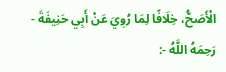الْأَصَحُّ، خِلَافًا لِمَا رُوِيَ عَنْ أَبِي حَنِيفَةَ - رَحِمَهُ اللَّهُ -: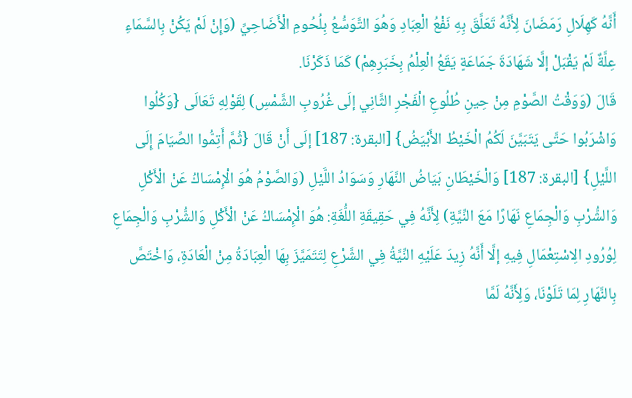أَنَّهُ كَهِلَالِ رَمَضَانَ لِأَنَّهُ تَعَلَّقَ بِهِ نَفْعُ الْعِبَادِ وَهُوَ التَّوَسُّعُ بِلُحُومِ الْأَضَاحِيِّ (وَإِنْ لَمْ يَكُنْ بِالسَّمَاءِ عِلَّةٌ لَمْ يَقْبَلْ إلَّا شَهَادَةَ جَمَاعَةٍ يَقَعُ الْعِلْمُ بِخَبَرِهِمْ) كَمَا ذَكَرْنَا.
قَالَ (وَوَقْتُ الصَّوْمِ مِنْ حِينِ طُلُوعِ الْفَجْرِ الثَّانِي إلَى غُرُوبِ الشَّمْسِ) لِقَوْلِهِ تَعَالَى {وَكُلُوا وَاشْرَبُوا حَتَّى يَتَبَيَّنَ لَكُمُ الْخَيْطُ الأَبْيَضُ} [البقرة: 187] إلَى أَنْ قَالَ {ثُمَّ أَتِمُّوا الصِّيَامَ إِلَى اللَّيْلِ} [البقرة: 187] وَالْخَيْطَانِ بَيَاضُ النَّهَارِ وَسَوَادُ اللَّيْلِ (وَالصَّوْمُ هُوَ الْإِمْسَاكُ عَنْ الْأَكْلِ وَالشُّرْبِ وَالْجِمَاعِ نَهَارًا مَعَ النِّيَّةِ) لِأَنَّهُ فِي حَقِيقَةِ اللُّغَةِ: هُوَ الْإِمْسَاكُ عَنْ الْأَكْلِ وَالشُّرْبِ وَالْجِمَاعِ لِوُرُودِ الِاسْتِعْمَالِ فِيهِ إلَّا أَنَّهُ زِيدَ عَلَيْهِ النِّيَّةُ فِي الشَّرْعِ لِتَتَمَيَّزَ بِهَا الْعِبَادَةُ مِنْ الْعَادَةِ، وَاخْتَصَّ بِالنَّهَارِ لِمَا تَلَوْنَا، وَلِأَنَّهُ لَمَّا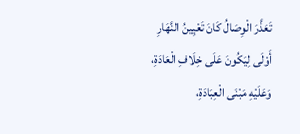تَعَذَّرَ الْوِصَالُ كَانَ تَعْيِينُ النَّهَارِ أَوْلَى لِيَكُونَ عَلَى خِلَافِ الْعَادَةِ، وَعَلَيْهِ مَبْنَى الْعِبَادَةِ،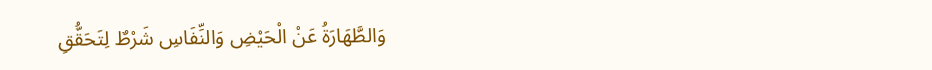وَالطَّهَارَةُ عَنْ الْحَيْضِ وَالنِّفَاسِ شَرْطٌ لِتَحَقُّقِ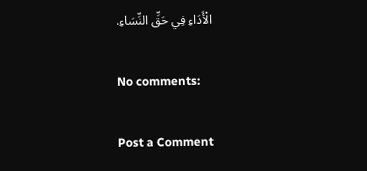الْأَدَاءِ فِي حَقِّ النِّسَاءِ.

No comments:

Post a Comment